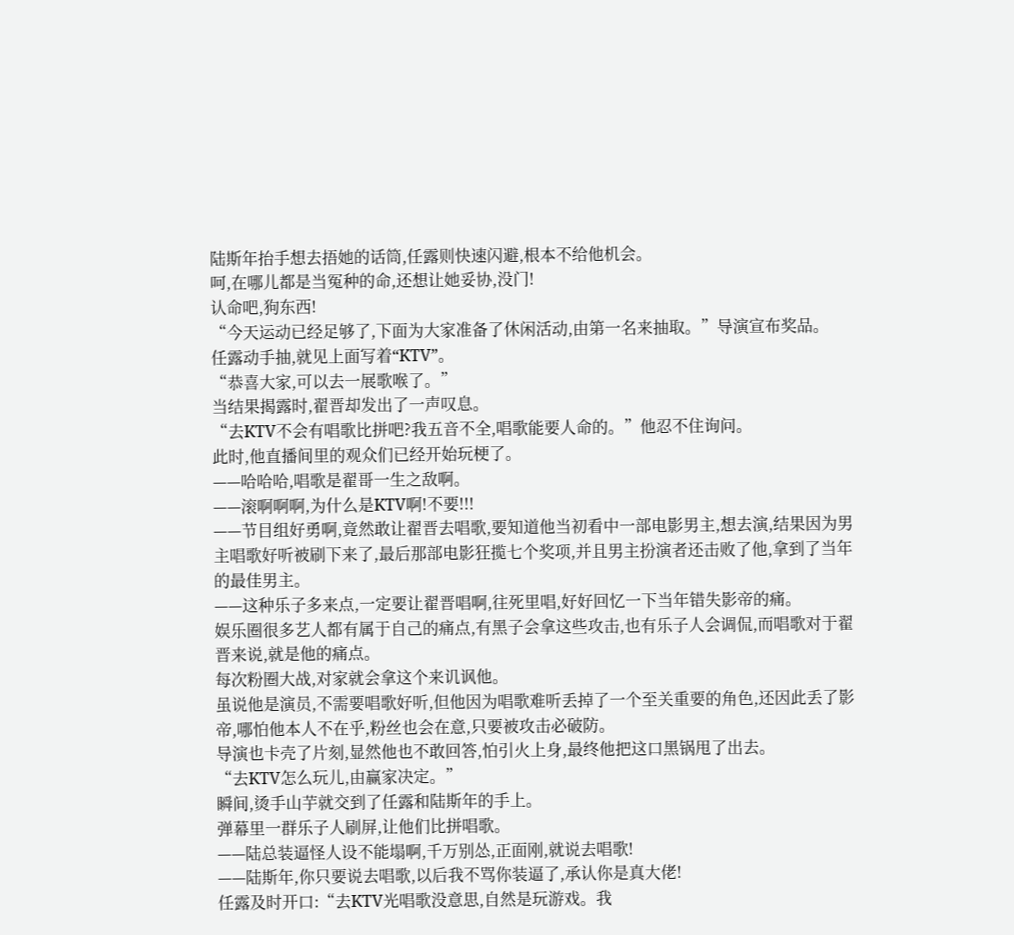陆斯年抬手想去捂她的话筒,任露则快速闪避,根本不给他机会。
呵,在哪儿都是当冤种的命,还想让她妥协,没门!
认命吧,狗东西!
“今天运动已经足够了,下面为大家准备了休闲活动,由第一名来抽取。”导演宣布奖品。
任露动手抽,就见上面写着“KTV”。
“恭喜大家,可以去一展歌喉了。”
当结果揭露时,翟晋却发出了一声叹息。
“去KTV不会有唱歌比拼吧?我五音不全,唱歌能要人命的。”他忍不住询问。
此时,他直播间里的观众们已经开始玩梗了。
——哈哈哈,唱歌是翟哥一生之敌啊。
——滚啊啊啊,为什么是KTV啊!不要!!!
——节目组好勇啊,竟然敢让翟晋去唱歌,要知道他当初看中一部电影男主,想去演,结果因为男主唱歌好听被刷下来了,最后那部电影狂揽七个奖项,并且男主扮演者还击败了他,拿到了当年的最佳男主。
——这种乐子多来点,一定要让翟晋唱啊,往死里唱,好好回忆一下当年错失影帝的痛。
娱乐圈很多艺人都有属于自己的痛点,有黑子会拿这些攻击,也有乐子人会调侃,而唱歌对于翟晋来说,就是他的痛点。
每次粉圈大战,对家就会拿这个来讥讽他。
虽说他是演员,不需要唱歌好听,但他因为唱歌难听丢掉了一个至关重要的角色,还因此丢了影帝,哪怕他本人不在乎,粉丝也会在意,只要被攻击必破防。
导演也卡壳了片刻,显然他也不敢回答,怕引火上身,最终他把这口黑锅甩了出去。
“去KTV怎么玩儿,由赢家决定。”
瞬间,烫手山芋就交到了任露和陆斯年的手上。
弹幕里一群乐子人刷屏,让他们比拼唱歌。
——陆总装逼怪人设不能塌啊,千万别怂,正面刚,就说去唱歌!
——陆斯年,你只要说去唱歌,以后我不骂你装逼了,承认你是真大佬!
任露及时开口:“去KTV光唱歌没意思,自然是玩游戏。我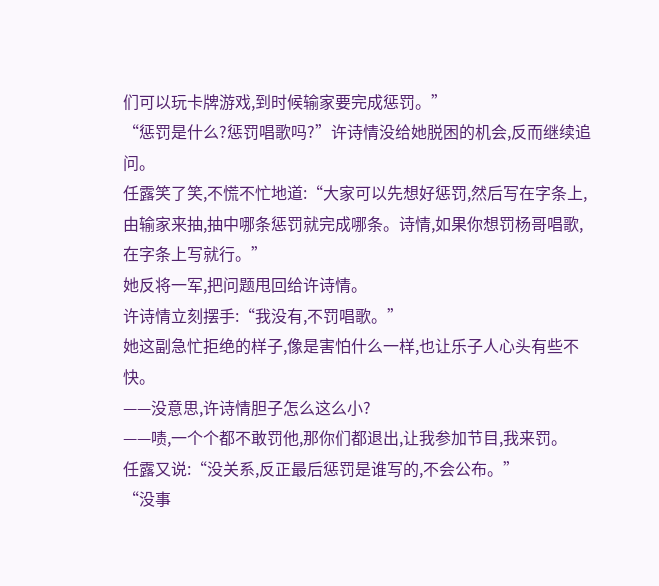们可以玩卡牌游戏,到时候输家要完成惩罚。”
“惩罚是什么?惩罚唱歌吗?”许诗情没给她脱困的机会,反而继续追问。
任露笑了笑,不慌不忙地道:“大家可以先想好惩罚,然后写在字条上,由输家来抽,抽中哪条惩罚就完成哪条。诗情,如果你想罚杨哥唱歌,在字条上写就行。”
她反将一军,把问题甩回给许诗情。
许诗情立刻摆手:“我没有,不罚唱歌。”
她这副急忙拒绝的样子,像是害怕什么一样,也让乐子人心头有些不快。
——没意思,许诗情胆子怎么这么小?
——啧,一个个都不敢罚他,那你们都退出,让我参加节目,我来罚。
任露又说:“没关系,反正最后惩罚是谁写的,不会公布。”
“没事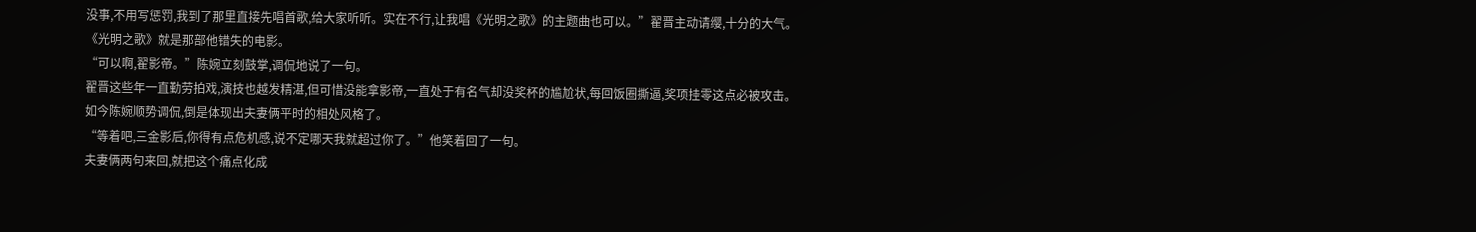没事,不用写惩罚,我到了那里直接先唱首歌,给大家听听。实在不行,让我唱《光明之歌》的主题曲也可以。”翟晋主动请缨,十分的大气。
《光明之歌》就是那部他错失的电影。
“可以啊,翟影帝。”陈婉立刻鼓掌,调侃地说了一句。
翟晋这些年一直勤劳拍戏,演技也越发精湛,但可惜没能拿影帝,一直处于有名气却没奖杯的尴尬状,每回饭圈撕逼,奖项挂零这点必被攻击。
如今陈婉顺势调侃,倒是体现出夫妻俩平时的相处风格了。
“等着吧,三金影后,你得有点危机感,说不定哪天我就超过你了。”他笑着回了一句。
夫妻俩两句来回,就把这个痛点化成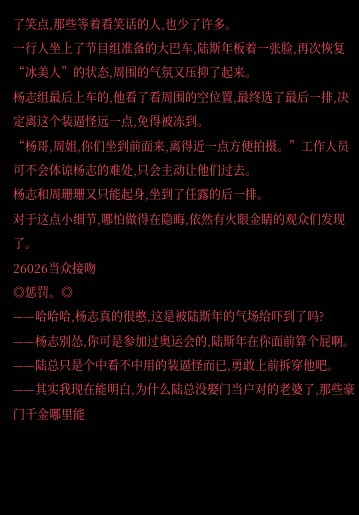了笑点,那些等着看笑话的人,也少了许多。
一行人坐上了节目组准备的大巴车,陆斯年板着一张脸,再次恢复“冰美人”的状态,周围的气氛又压抑了起来。
杨志组最后上车的,他看了看周围的空位置,最终选了最后一排,决定离这个装逼怪远一点,免得被冻到。
“杨哥,周姐,你们坐到前面来,离得近一点方便拍摄。”工作人员可不会体谅杨志的难处,只会主动让他们过去。
杨志和周珊珊又只能起身,坐到了任露的后一排。
对于这点小细节,哪怕做得在隐晦,依然有火眼金睛的观众们发现了。
26026当众接吻
◎惩罚。◎
——哈哈哈,杨志真的很憨,这是被陆斯年的气场给吓到了吗?
——杨志别怂,你可是参加过奥运会的,陆斯年在你面前算个屁啊。
——陆总只是个中看不中用的装逼怪而已,勇敢上前拆穿他吧。
——其实我现在能明白,为什么陆总没娶门当户对的老婆了,那些豪门千金哪里能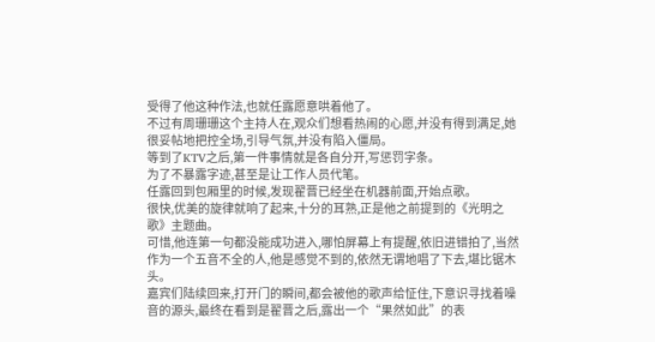受得了他这种作法,也就任露愿意哄着他了。
不过有周珊珊这个主持人在,观众们想看热闹的心愿,并没有得到满足,她很妥帖地把控全场,引导气氛,并没有陷入僵局。
等到了KTV之后,第一件事情就是各自分开,写惩罚字条。
为了不暴露字迹,甚至是让工作人员代笔。
任露回到包厢里的时候,发现翟晋已经坐在机器前面,开始点歌。
很快,优美的旋律就响了起来,十分的耳熟,正是他之前提到的《光明之歌》主题曲。
可惜,他连第一句都没能成功进入,哪怕屏幕上有提醒,依旧进错拍了,当然作为一个五音不全的人,他是感觉不到的,依然无谓地唱了下去,堪比锯木头。
嘉宾们陆续回来,打开门的瞬间,都会被他的歌声给怔住,下意识寻找着噪音的源头,最终在看到是翟晋之后,露出一个“果然如此”的表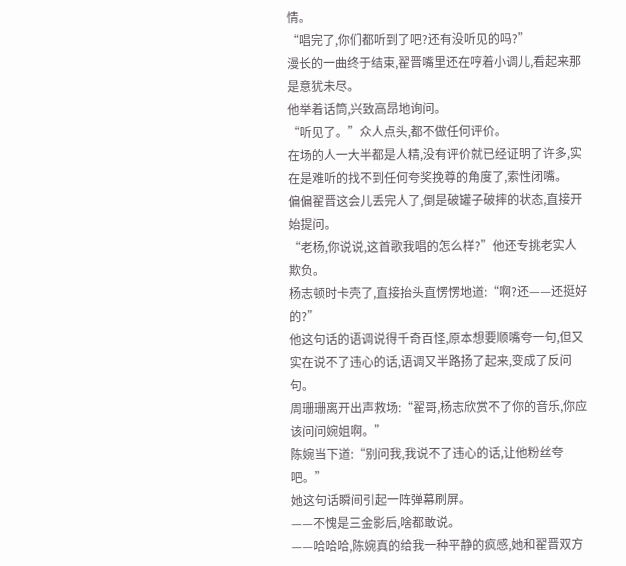情。
“唱完了,你们都听到了吧?还有没听见的吗?”
漫长的一曲终于结束,翟晋嘴里还在哼着小调儿,看起来那是意犹未尽。
他举着话筒,兴致高昂地询问。
“听见了。”众人点头,都不做任何评价。
在场的人一大半都是人精,没有评价就已经证明了许多,实在是难听的找不到任何夸奖挽尊的角度了,索性闭嘴。
偏偏翟晋这会儿丢完人了,倒是破罐子破摔的状态,直接开始提问。
“老杨,你说说,这首歌我唱的怎么样?”他还专挑老实人欺负。
杨志顿时卡壳了,直接抬头直愣愣地道:“啊?还——还挺好的?”
他这句话的语调说得千奇百怪,原本想要顺嘴夸一句,但又实在说不了违心的话,语调又半路扬了起来,变成了反问句。
周珊珊离开出声救场:“翟哥,杨志欣赏不了你的音乐,你应该问问婉姐啊。”
陈婉当下道:“别问我,我说不了违心的话,让他粉丝夸吧。”
她这句话瞬间引起一阵弹幕刷屏。
——不愧是三金影后,啥都敢说。
——哈哈哈,陈婉真的给我一种平静的疯感,她和翟晋双方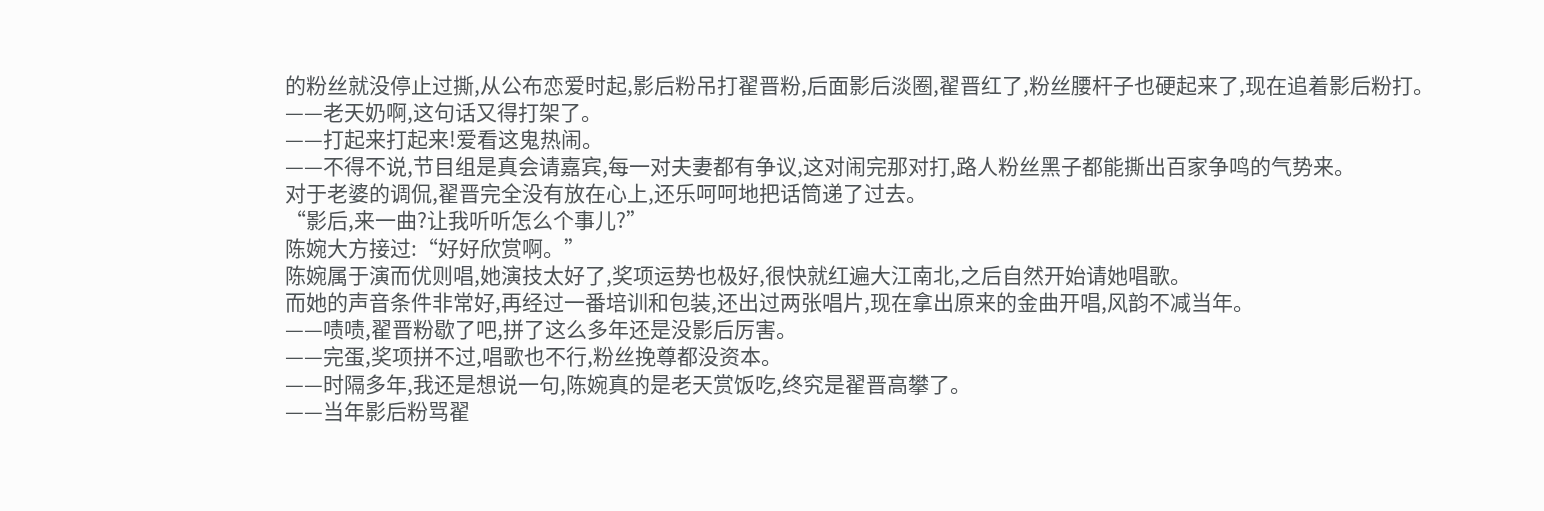的粉丝就没停止过撕,从公布恋爱时起,影后粉吊打翟晋粉,后面影后淡圈,翟晋红了,粉丝腰杆子也硬起来了,现在追着影后粉打。
——老天奶啊,这句话又得打架了。
——打起来打起来!爱看这鬼热闹。
——不得不说,节目组是真会请嘉宾,每一对夫妻都有争议,这对闹完那对打,路人粉丝黑子都能撕出百家争鸣的气势来。
对于老婆的调侃,翟晋完全没有放在心上,还乐呵呵地把话筒递了过去。
“影后,来一曲?让我听听怎么个事儿?”
陈婉大方接过:“好好欣赏啊。”
陈婉属于演而优则唱,她演技太好了,奖项运势也极好,很快就红遍大江南北,之后自然开始请她唱歌。
而她的声音条件非常好,再经过一番培训和包装,还出过两张唱片,现在拿出原来的金曲开唱,风韵不减当年。
——啧啧,翟晋粉歇了吧,拼了这么多年还是没影后厉害。
——完蛋,奖项拼不过,唱歌也不行,粉丝挽尊都没资本。
——时隔多年,我还是想说一句,陈婉真的是老天赏饭吃,终究是翟晋高攀了。
——当年影后粉骂翟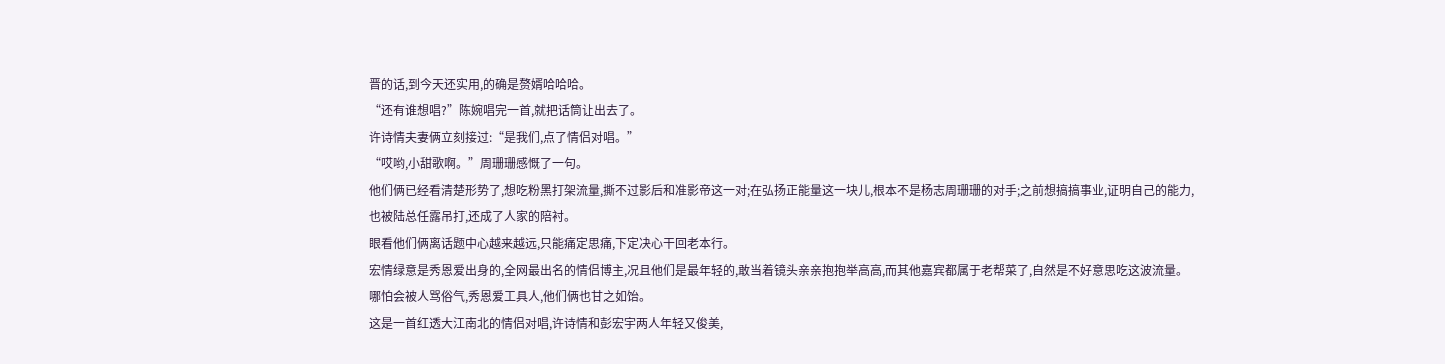晋的话,到今天还实用,的确是赘婿哈哈哈。
“还有谁想唱?”陈婉唱完一首,就把话筒让出去了。
许诗情夫妻俩立刻接过:“是我们,点了情侣对唱。”
“哎哟,小甜歌啊。”周珊珊感慨了一句。
他们俩已经看清楚形势了,想吃粉黑打架流量,撕不过影后和准影帝这一对;在弘扬正能量这一块儿,根本不是杨志周珊珊的对手;之前想搞搞事业,证明自己的能力,也被陆总任露吊打,还成了人家的陪衬。
眼看他们俩离话题中心越来越远,只能痛定思痛,下定决心干回老本行。
宏情绿意是秀恩爱出身的,全网最出名的情侣博主,况且他们是最年轻的,敢当着镜头亲亲抱抱举高高,而其他嘉宾都属于老帮菜了,自然是不好意思吃这波流量。
哪怕会被人骂俗气,秀恩爱工具人,他们俩也甘之如饴。
这是一首红透大江南北的情侣对唱,许诗情和彭宏宇两人年轻又俊美,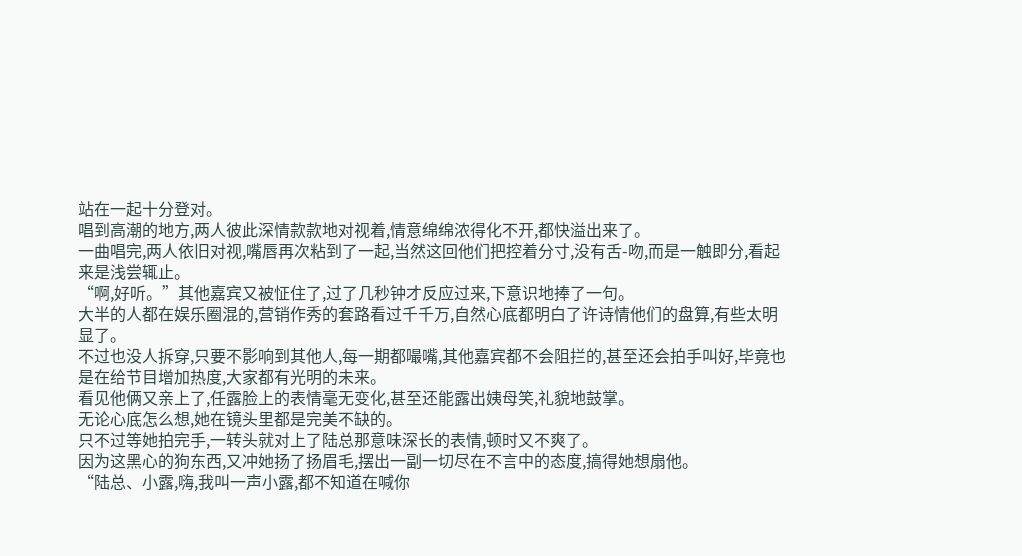站在一起十分登对。
唱到高潮的地方,两人彼此深情款款地对视着,情意绵绵浓得化不开,都快溢出来了。
一曲唱完,两人依旧对视,嘴唇再次粘到了一起,当然这回他们把控着分寸,没有舌-吻,而是一触即分,看起来是浅尝辄止。
“啊,好听。”其他嘉宾又被怔住了,过了几秒钟才反应过来,下意识地捧了一句。
大半的人都在娱乐圈混的,营销作秀的套路看过千千万,自然心底都明白了许诗情他们的盘算,有些太明显了。
不过也没人拆穿,只要不影响到其他人,每一期都嘬嘴,其他嘉宾都不会阻拦的,甚至还会拍手叫好,毕竟也是在给节目增加热度,大家都有光明的未来。
看见他俩又亲上了,任露脸上的表情毫无变化,甚至还能露出姨母笑,礼貌地鼓掌。
无论心底怎么想,她在镜头里都是完美不缺的。
只不过等她拍完手,一转头就对上了陆总那意味深长的表情,顿时又不爽了。
因为这黑心的狗东西,又冲她扬了扬眉毛,摆出一副一切尽在不言中的态度,搞得她想扇他。
“陆总、小露,嗨,我叫一声小露,都不知道在喊你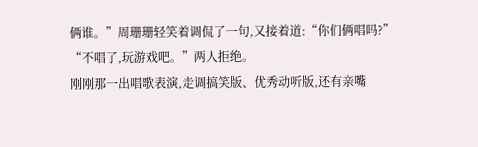俩谁。”周珊珊轻笑着调侃了一句,又接着道:“你们俩唱吗?”
“不唱了,玩游戏吧。”两人拒绝。
刚刚那一出唱歌表演,走调搞笑版、优秀动听版,还有亲嘴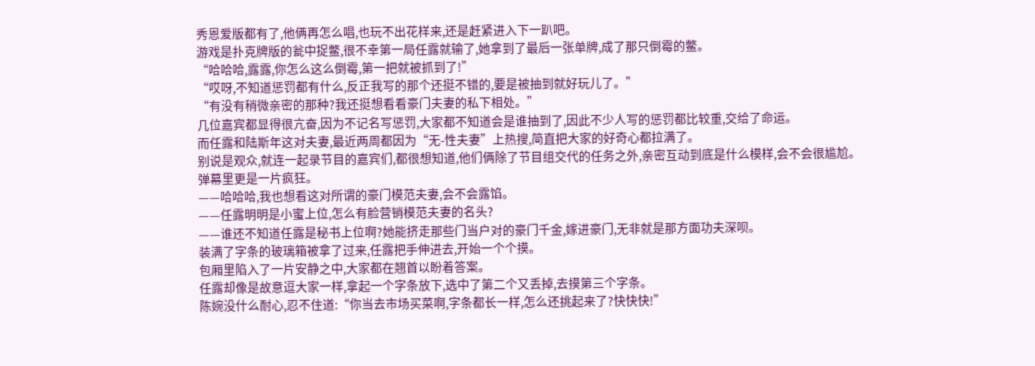秀恩爱版都有了,他俩再怎么唱,也玩不出花样来,还是赶紧进入下一趴吧。
游戏是扑克牌版的瓮中捉鳖,很不幸第一局任露就输了,她拿到了最后一张单牌,成了那只倒霉的鳖。
“哈哈哈,露露,你怎么这么倒霉,第一把就被抓到了!”
“哎呀,不知道惩罚都有什么,反正我写的那个还挺不错的,要是被抽到就好玩儿了。”
“有没有稍微亲密的那种?我还挺想看看豪门夫妻的私下相处。”
几位嘉宾都显得很亢奋,因为不记名写惩罚,大家都不知道会是谁抽到了,因此不少人写的惩罚都比较重,交给了命运。
而任露和陆斯年这对夫妻,最近两周都因为“无-性夫妻”上热搜,简直把大家的好奇心都拉满了。
别说是观众,就连一起录节目的嘉宾们,都很想知道,他们俩除了节目组交代的任务之外,亲密互动到底是什么模样,会不会很尴尬。
弹幕里更是一片疯狂。
——哈哈哈,我也想看这对所谓的豪门模范夫妻,会不会露馅。
——任露明明是小蜜上位,怎么有脸营销模范夫妻的名头?
——谁还不知道任露是秘书上位啊?她能挤走那些门当户对的豪门千金,嫁进豪门,无非就是那方面功夫深呗。
装满了字条的玻璃箱被拿了过来,任露把手伸进去,开始一个个摸。
包厢里陷入了一片安静之中,大家都在翘首以盼着答案。
任露却像是故意逗大家一样,拿起一个字条放下,选中了第二个又丢掉,去摸第三个字条。
陈婉没什么耐心,忍不住道:“你当去市场买菜啊,字条都长一样,怎么还挑起来了?快快快!”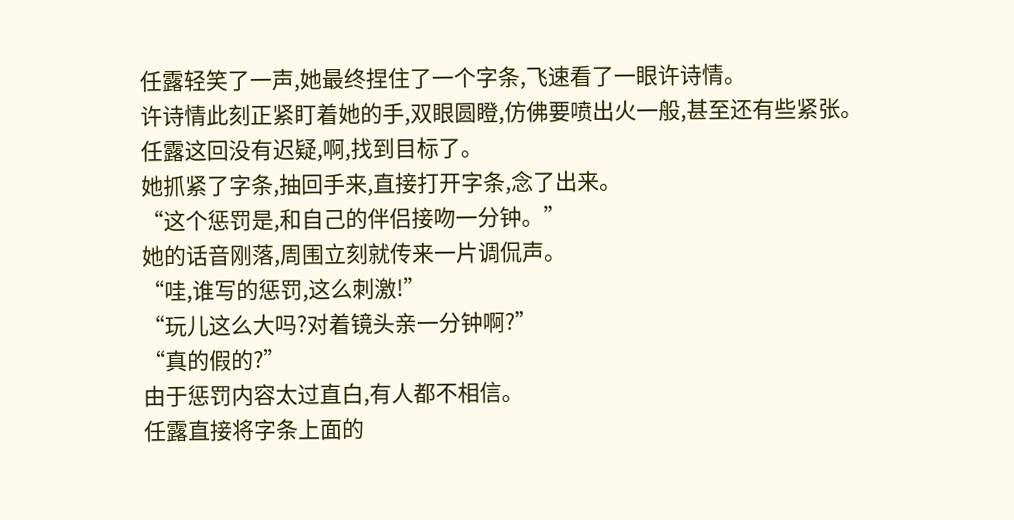任露轻笑了一声,她最终捏住了一个字条,飞速看了一眼许诗情。
许诗情此刻正紧盯着她的手,双眼圆瞪,仿佛要喷出火一般,甚至还有些紧张。
任露这回没有迟疑,啊,找到目标了。
她抓紧了字条,抽回手来,直接打开字条,念了出来。
“这个惩罚是,和自己的伴侣接吻一分钟。”
她的话音刚落,周围立刻就传来一片调侃声。
“哇,谁写的惩罚,这么刺激!”
“玩儿这么大吗?对着镜头亲一分钟啊?”
“真的假的?”
由于惩罚内容太过直白,有人都不相信。
任露直接将字条上面的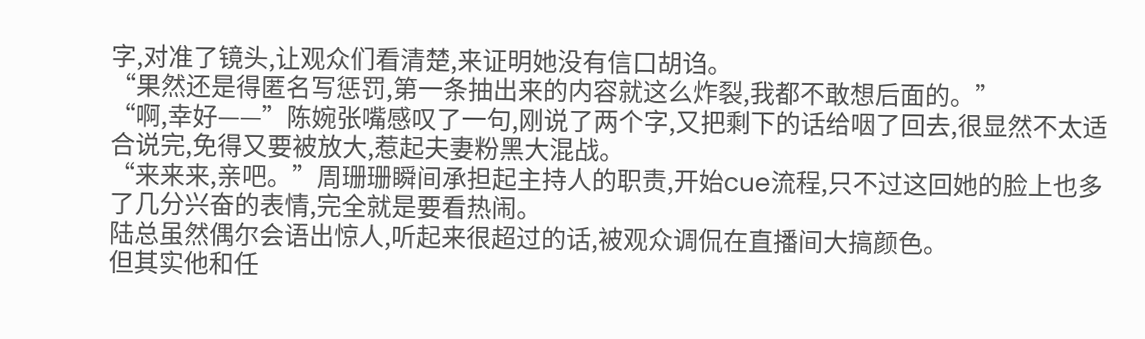字,对准了镜头,让观众们看清楚,来证明她没有信口胡诌。
“果然还是得匿名写惩罚,第一条抽出来的内容就这么炸裂,我都不敢想后面的。”
“啊,幸好——”陈婉张嘴感叹了一句,刚说了两个字,又把剩下的话给咽了回去,很显然不太适合说完,免得又要被放大,惹起夫妻粉黑大混战。
“来来来,亲吧。”周珊珊瞬间承担起主持人的职责,开始cue流程,只不过这回她的脸上也多了几分兴奋的表情,完全就是要看热闹。
陆总虽然偶尔会语出惊人,听起来很超过的话,被观众调侃在直播间大搞颜色。
但其实他和任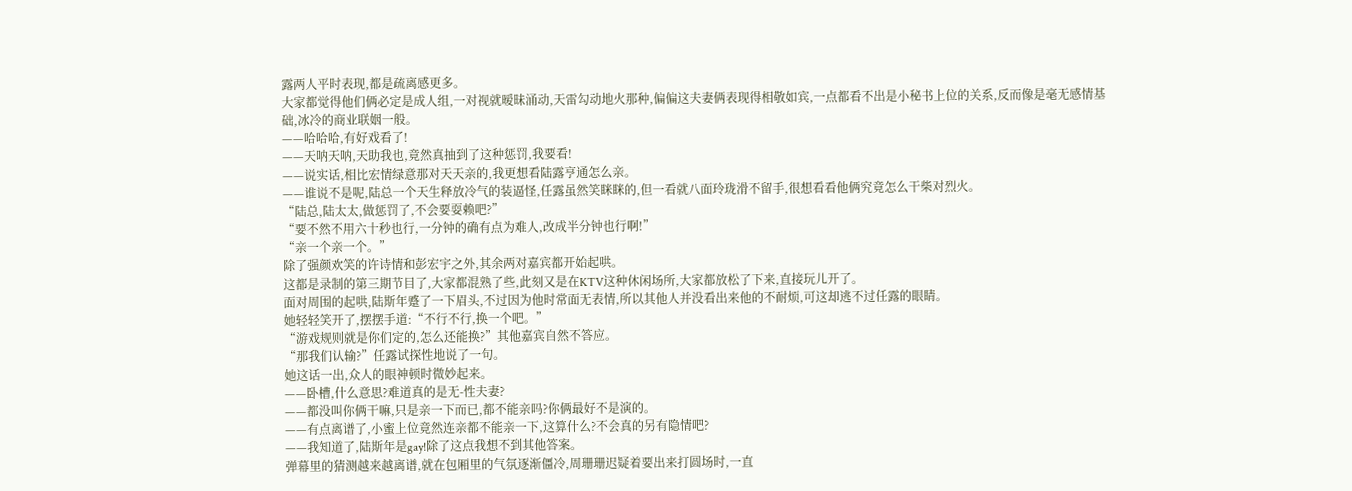露两人平时表现,都是疏离感更多。
大家都觉得他们俩必定是成人组,一对视就暧昧涌动,天雷勾动地火那种,偏偏这夫妻俩表现得相敬如宾,一点都看不出是小秘书上位的关系,反而像是毫无感情基础,冰冷的商业联姻一般。
——哈哈哈,有好戏看了!
——天呐天呐,天助我也,竟然真抽到了这种惩罚,我要看!
——说实话,相比宏情绿意那对天天亲的,我更想看陆露亨通怎么亲。
——谁说不是呢,陆总一个天生释放冷气的装逼怪,任露虽然笑眯眯的,但一看就八面玲珑滑不留手,很想看看他俩究竟怎么干柴对烈火。
“陆总,陆太太,做惩罚了,不会要耍赖吧?”
“要不然不用六十秒也行,一分钟的确有点为难人,改成半分钟也行啊!”
“亲一个亲一个。”
除了强颜欢笑的许诗情和彭宏宇之外,其余两对嘉宾都开始起哄。
这都是录制的第三期节目了,大家都混熟了些,此刻又是在KTV这种休闲场所,大家都放松了下来,直接玩儿开了。
面对周围的起哄,陆斯年蹙了一下眉头,不过因为他时常面无表情,所以其他人并没看出来他的不耐烦,可这却逃不过任露的眼睛。
她轻轻笑开了,摆摆手道:“不行不行,换一个吧。”
“游戏规则就是你们定的,怎么还能换?”其他嘉宾自然不答应。
“那我们认输?”任露试探性地说了一句。
她这话一出,众人的眼神顿时微妙起来。
——卧槽,什么意思?难道真的是无-性夫妻?
——都没叫你俩干嘛,只是亲一下而已,都不能亲吗?你俩最好不是演的。
——有点离谱了,小蜜上位竟然连亲都不能亲一下,这算什么?不会真的另有隐情吧?
——我知道了,陆斯年是gay!除了这点我想不到其他答案。
弹幕里的猜测越来越离谱,就在包厢里的气氛逐渐僵冷,周珊珊迟疑着要出来打圆场时,一直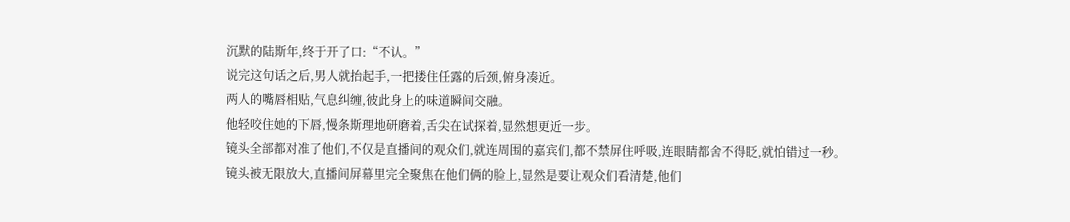沉默的陆斯年,终于开了口:“不认。”
说完这句话之后,男人就抬起手,一把搂住任露的后颈,俯身凑近。
两人的嘴唇相贴,气息纠缠,彼此身上的味道瞬间交融。
他轻咬住她的下唇,慢条斯理地研磨着,舌尖在试探着,显然想更近一步。
镜头全部都对准了他们,不仅是直播间的观众们,就连周围的嘉宾们,都不禁屏住呼吸,连眼睛都舍不得眨,就怕错过一秒。
镜头被无限放大,直播间屏幕里完全聚焦在他们俩的脸上,显然是要让观众们看清楚,他们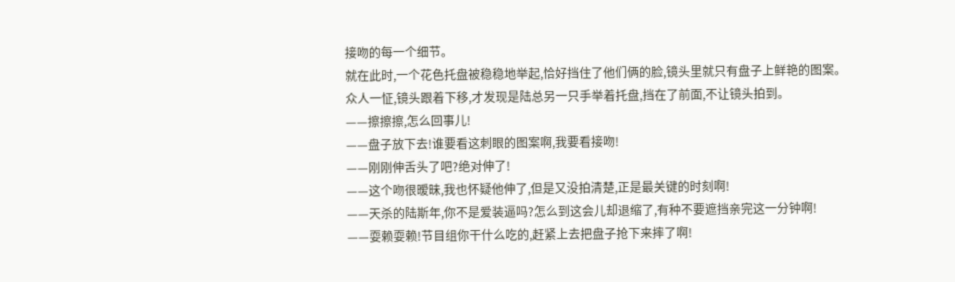接吻的每一个细节。
就在此时,一个花色托盘被稳稳地举起,恰好挡住了他们俩的脸,镜头里就只有盘子上鲜艳的图案。
众人一怔,镜头跟着下移,才发现是陆总另一只手举着托盘,挡在了前面,不让镜头拍到。
——擦擦擦,怎么回事儿!
——盘子放下去!谁要看这刺眼的图案啊,我要看接吻!
——刚刚伸舌头了吧?绝对伸了!
——这个吻很暧昧,我也怀疑他伸了,但是又没拍清楚,正是最关键的时刻啊!
——天杀的陆斯年,你不是爱装逼吗?怎么到这会儿却退缩了,有种不要遮挡亲完这一分钟啊!
——耍赖耍赖!节目组你干什么吃的,赶紧上去把盘子抢下来摔了啊!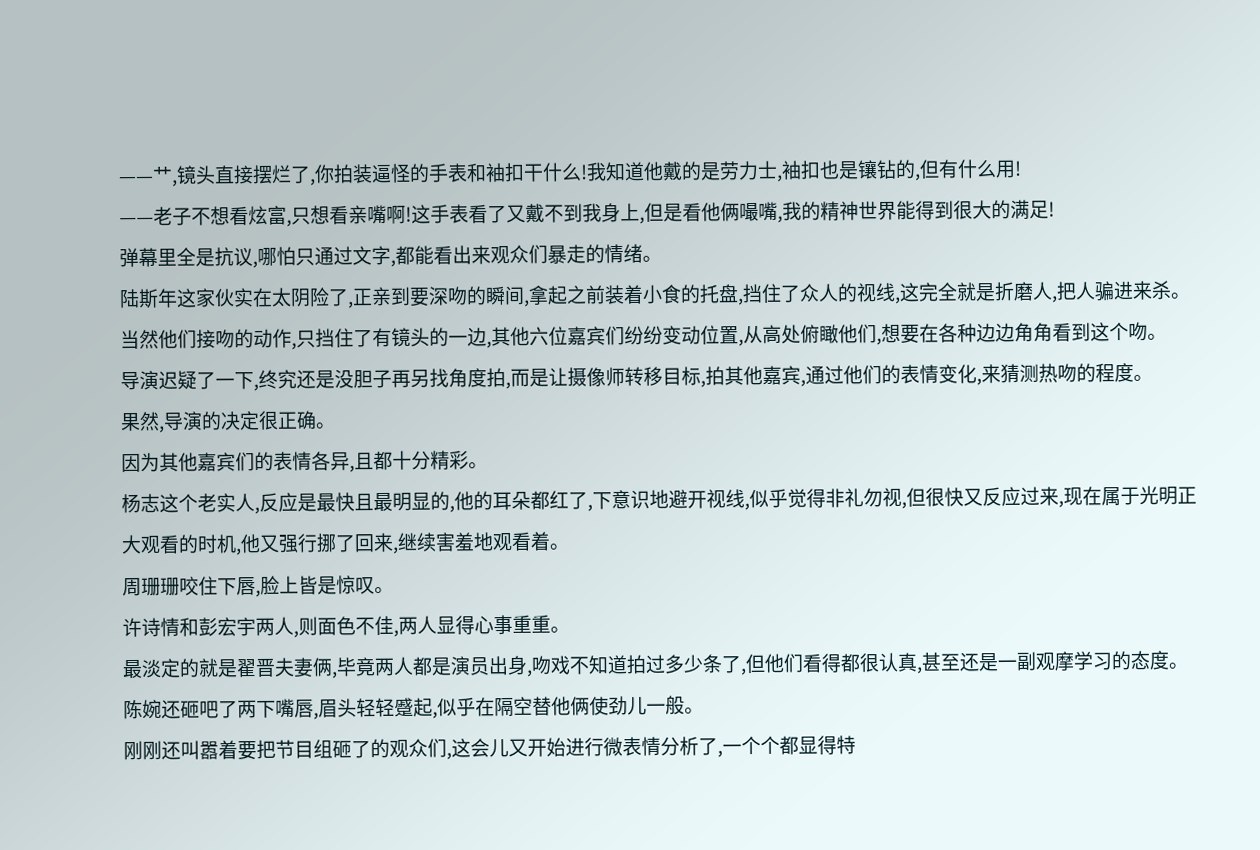——艹,镜头直接摆烂了,你拍装逼怪的手表和袖扣干什么!我知道他戴的是劳力士,袖扣也是镶钻的,但有什么用!
——老子不想看炫富,只想看亲嘴啊!这手表看了又戴不到我身上,但是看他俩嘬嘴,我的精神世界能得到很大的满足!
弹幕里全是抗议,哪怕只通过文字,都能看出来观众们暴走的情绪。
陆斯年这家伙实在太阴险了,正亲到要深吻的瞬间,拿起之前装着小食的托盘,挡住了众人的视线,这完全就是折磨人,把人骗进来杀。
当然他们接吻的动作,只挡住了有镜头的一边,其他六位嘉宾们纷纷变动位置,从高处俯瞰他们,想要在各种边边角角看到这个吻。
导演迟疑了一下,终究还是没胆子再另找角度拍,而是让摄像师转移目标,拍其他嘉宾,通过他们的表情变化,来猜测热吻的程度。
果然,导演的决定很正确。
因为其他嘉宾们的表情各异,且都十分精彩。
杨志这个老实人,反应是最快且最明显的,他的耳朵都红了,下意识地避开视线,似乎觉得非礼勿视,但很快又反应过来,现在属于光明正大观看的时机,他又强行挪了回来,继续害羞地观看着。
周珊珊咬住下唇,脸上皆是惊叹。
许诗情和彭宏宇两人,则面色不佳,两人显得心事重重。
最淡定的就是翟晋夫妻俩,毕竟两人都是演员出身,吻戏不知道拍过多少条了,但他们看得都很认真,甚至还是一副观摩学习的态度。
陈婉还砸吧了两下嘴唇,眉头轻轻蹙起,似乎在隔空替他俩使劲儿一般。
刚刚还叫嚣着要把节目组砸了的观众们,这会儿又开始进行微表情分析了,一个个都显得特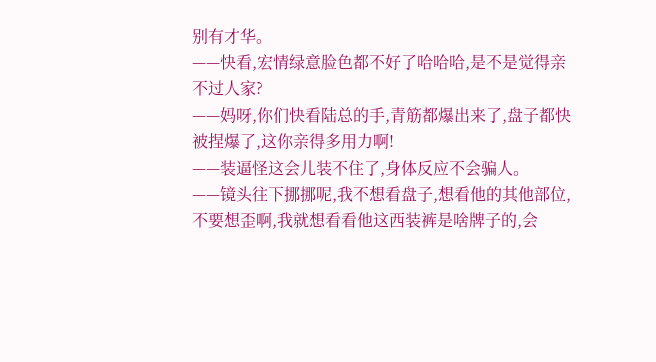别有才华。
——快看,宏情绿意脸色都不好了哈哈哈,是不是觉得亲不过人家?
——妈呀,你们快看陆总的手,青筋都爆出来了,盘子都快被捏爆了,这你亲得多用力啊!
——装逼怪这会儿装不住了,身体反应不会骗人。
——镜头往下挪挪呢,我不想看盘子,想看他的其他部位,不要想歪啊,我就想看看他这西装裤是啥牌子的,会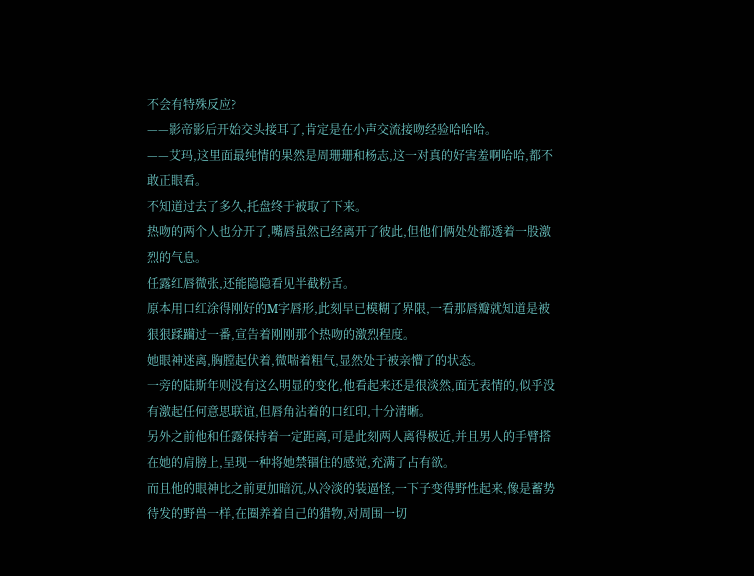不会有特殊反应?
——影帝影后开始交头接耳了,肯定是在小声交流接吻经验哈哈哈。
——艾玛,这里面最纯情的果然是周珊珊和杨志,这一对真的好害羞啊哈哈,都不敢正眼看。
不知道过去了多久,托盘终于被取了下来。
热吻的两个人也分开了,嘴唇虽然已经离开了彼此,但他们俩处处都透着一股激烈的气息。
任露红唇微张,还能隐隐看见半截粉舌。
原本用口红涂得刚好的M字唇形,此刻早已模糊了界限,一看那唇瓣就知道是被狠狠蹂躏过一番,宣告着刚刚那个热吻的激烈程度。
她眼神迷离,胸膛起伏着,微喘着粗气,显然处于被亲懵了的状态。
一旁的陆斯年则没有这么明显的变化,他看起来还是很淡然,面无表情的,似乎没有激起任何意思联谊,但唇角沾着的口红印,十分清晰。
另外之前他和任露保持着一定距离,可是此刻两人离得极近,并且男人的手臂搭在她的肩膀上,呈现一种将她禁锢住的感觉,充满了占有欲。
而且他的眼神比之前更加暗沉,从冷淡的装逼怪,一下子变得野性起来,像是蓄势待发的野兽一样,在圈养着自己的猎物,对周围一切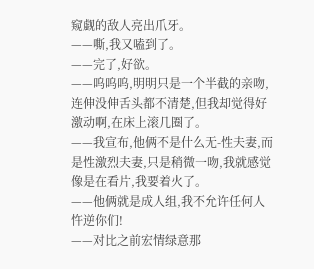窥觑的敌人亮出爪牙。
——嘶,我又嗑到了。
——完了,好欲。
——呜呜呜,明明只是一个半截的亲吻,连伸没伸舌头都不清楚,但我却觉得好激动啊,在床上滚几圈了。
——我宣布,他俩不是什么无-性夫妻,而是性激烈夫妻,只是稍微一吻,我就感觉像是在看片,我要着火了。
——他俩就是成人组,我不允许任何人忤逆你们!
——对比之前宏情绿意那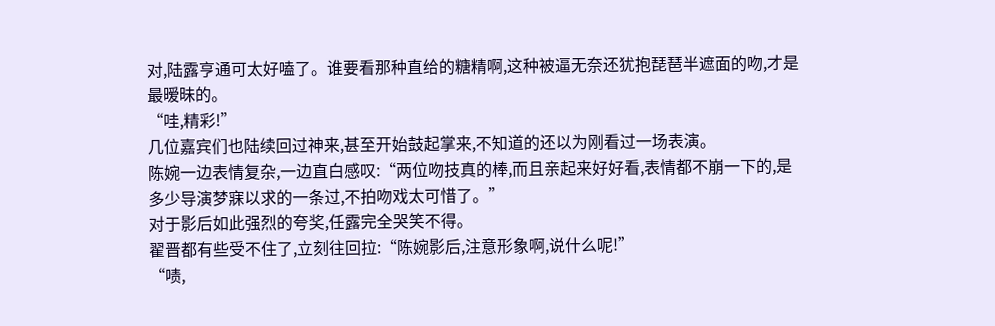对,陆露亨通可太好嗑了。谁要看那种直给的糖精啊,这种被逼无奈还犹抱琵琶半遮面的吻,才是最暧昧的。
“哇,精彩!”
几位嘉宾们也陆续回过神来,甚至开始鼓起掌来,不知道的还以为刚看过一场表演。
陈婉一边表情复杂,一边直白感叹:“两位吻技真的棒,而且亲起来好好看,表情都不崩一下的,是多少导演梦寐以求的一条过,不拍吻戏太可惜了。”
对于影后如此强烈的夸奖,任露完全哭笑不得。
翟晋都有些受不住了,立刻往回拉:“陈婉影后,注意形象啊,说什么呢!”
“啧,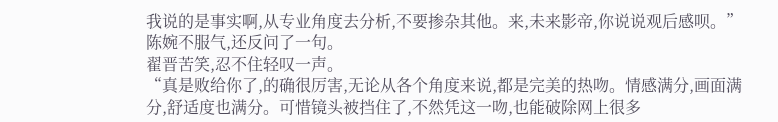我说的是事实啊,从专业角度去分析,不要掺杂其他。来,未来影帝,你说说观后感呗。”陈婉不服气,还反问了一句。
翟晋苦笑,忍不住轻叹一声。
“真是败给你了,的确很厉害,无论从各个角度来说,都是完美的热吻。情感满分,画面满分,舒适度也满分。可惜镜头被挡住了,不然凭这一吻,也能破除网上很多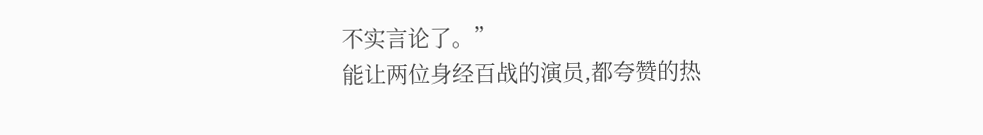不实言论了。”
能让两位身经百战的演员,都夸赞的热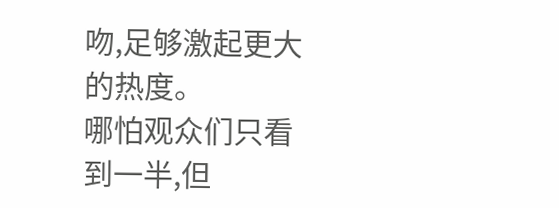吻,足够激起更大的热度。
哪怕观众们只看到一半,但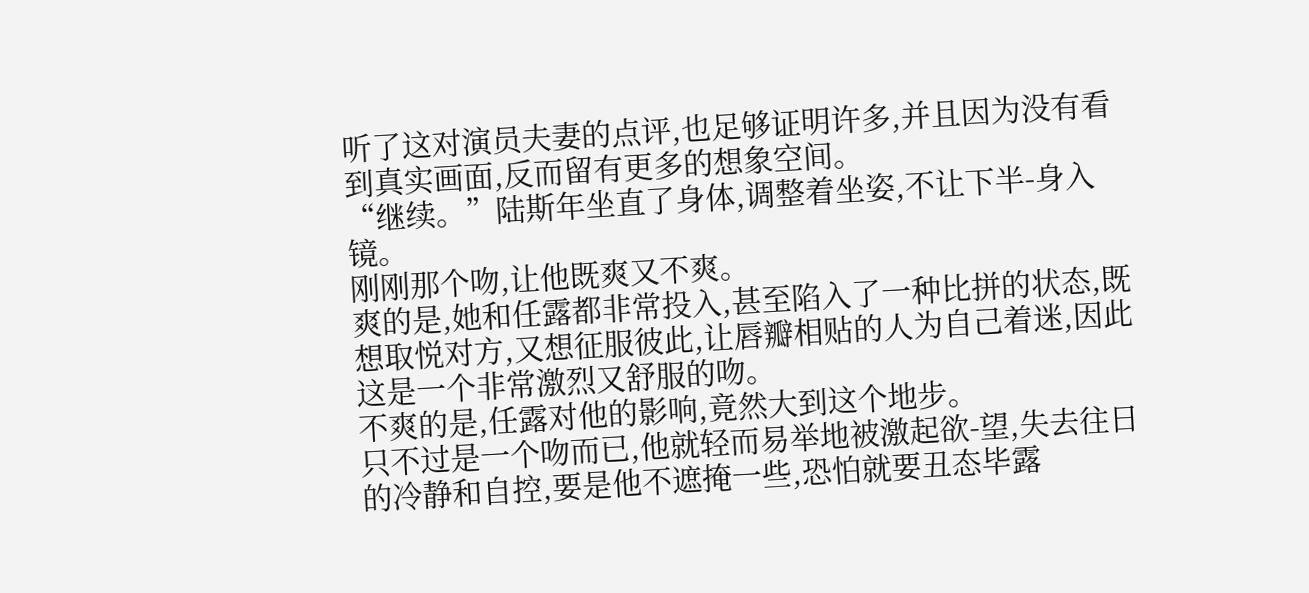听了这对演员夫妻的点评,也足够证明许多,并且因为没有看到真实画面,反而留有更多的想象空间。
“继续。”陆斯年坐直了身体,调整着坐姿,不让下半-身入镜。
刚刚那个吻,让他既爽又不爽。
爽的是,她和任露都非常投入,甚至陷入了一种比拼的状态,既想取悦对方,又想征服彼此,让唇瓣相贴的人为自己着迷,因此这是一个非常激烈又舒服的吻。
不爽的是,任露对他的影响,竟然大到这个地步。
只不过是一个吻而已,他就轻而易举地被激起欲-望,失去往日的冷静和自控,要是他不遮掩一些,恐怕就要丑态毕露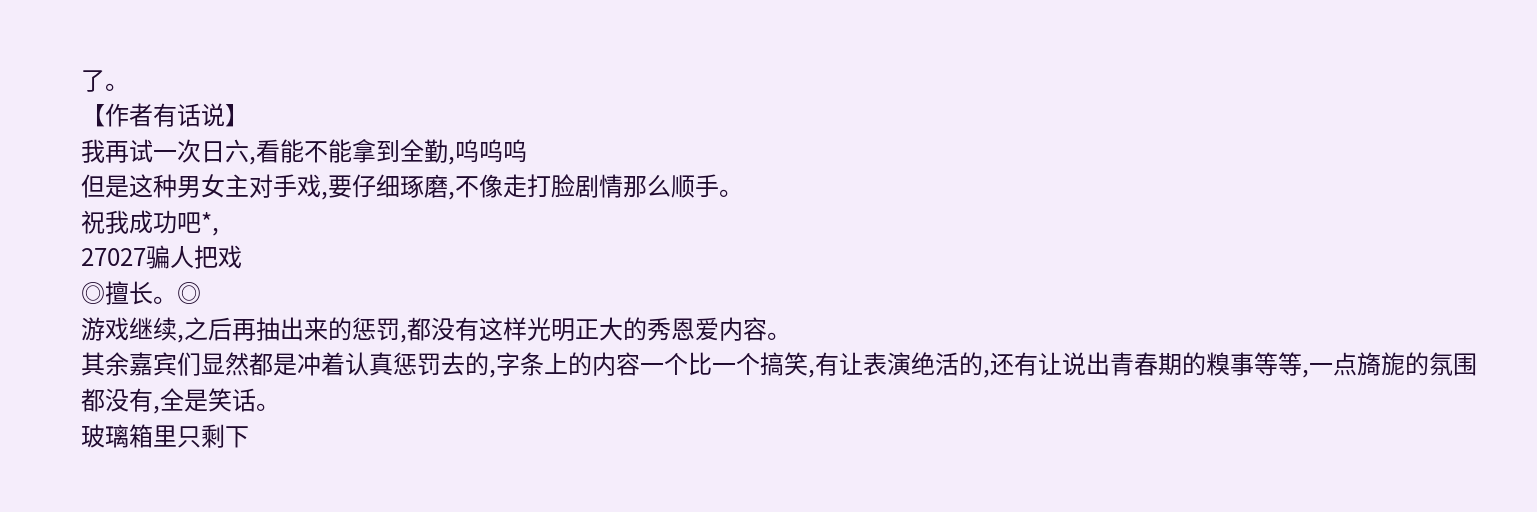了。
【作者有话说】
我再试一次日六,看能不能拿到全勤,呜呜呜
但是这种男女主对手戏,要仔细琢磨,不像走打脸剧情那么顺手。
祝我成功吧*,
27027骗人把戏
◎擅长。◎
游戏继续,之后再抽出来的惩罚,都没有这样光明正大的秀恩爱内容。
其余嘉宾们显然都是冲着认真惩罚去的,字条上的内容一个比一个搞笑,有让表演绝活的,还有让说出青春期的糗事等等,一点旖旎的氛围都没有,全是笑话。
玻璃箱里只剩下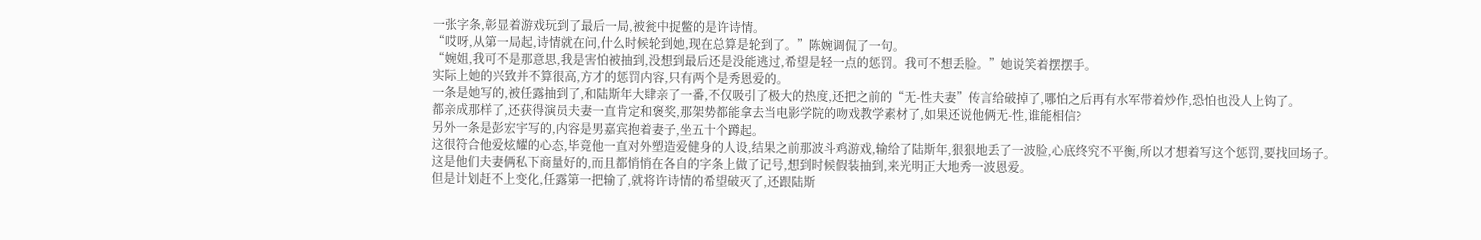一张字条,彰显着游戏玩到了最后一局,被瓮中捉鳖的是许诗情。
“哎呀,从第一局起,诗情就在问,什么时候轮到她,现在总算是轮到了。”陈婉调侃了一句。
“婉姐,我可不是那意思,我是害怕被抽到,没想到最后还是没能逃过,希望是轻一点的惩罚。我可不想丢脸。”她说笑着摆摆手。
实际上她的兴致并不算很高,方才的惩罚内容,只有两个是秀恩爱的。
一条是她写的,被任露抽到了,和陆斯年大肆亲了一番,不仅吸引了极大的热度,还把之前的“无-性夫妻”传言给破掉了,哪怕之后再有水军带着炒作,恐怕也没人上钩了。
都亲成那样了,还获得演员夫妻一直肯定和褒奖,那架势都能拿去当电影学院的吻戏教学素材了,如果还说他俩无-性,谁能相信?
另外一条是彭宏宇写的,内容是男嘉宾抱着妻子,坐五十个蹲起。
这很符合他爱炫耀的心态,毕竟他一直对外塑造爱健身的人设,结果之前那波斗鸡游戏,输给了陆斯年,狠狠地丢了一波脸,心底终究不平衡,所以才想着写这个惩罚,要找回场子。
这是他们夫妻俩私下商量好的,而且都悄悄在各自的字条上做了记号,想到时候假装抽到,来光明正大地秀一波恩爱。
但是计划赶不上变化,任露第一把输了,就将许诗情的希望破灭了,还跟陆斯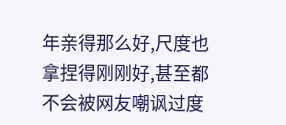年亲得那么好,尺度也拿捏得刚刚好,甚至都不会被网友嘲讽过度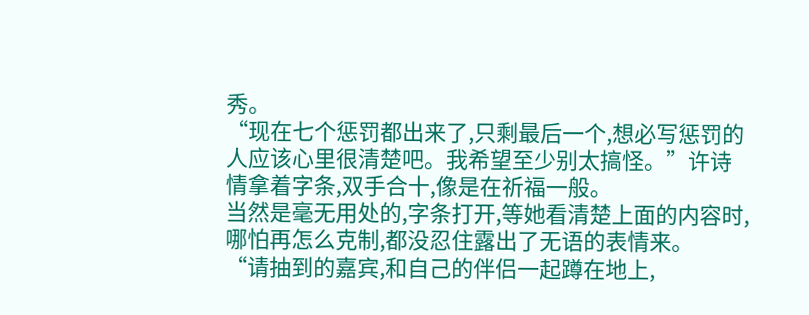秀。
“现在七个惩罚都出来了,只剩最后一个,想必写惩罚的人应该心里很清楚吧。我希望至少别太搞怪。”许诗情拿着字条,双手合十,像是在祈福一般。
当然是毫无用处的,字条打开,等她看清楚上面的内容时,哪怕再怎么克制,都没忍住露出了无语的表情来。
“请抽到的嘉宾,和自己的伴侣一起蹲在地上,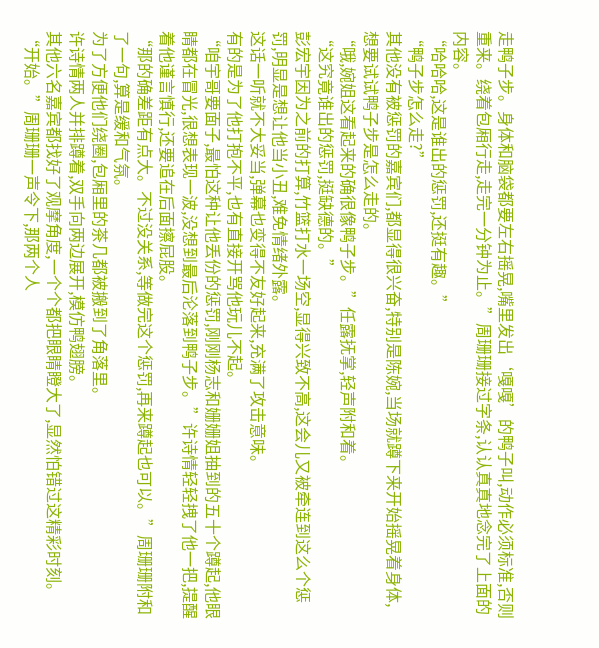走鸭子步。身体和脑袋都要左右摇晃,嘴里发出‘嘎嘎’的鸭子叫,动作必须标准,否则重来。绕着包厢行走,走完一分钟为止。”周珊珊接过字条,认认真真地念完了上面的内容。
“哈哈哈,这是谁出的惩罚,还挺有趣。”
“鸭子步怎么走?”
其他没有被惩罚的嘉宾们,都显得很兴奋,特别是陈婉,当场就蹲下来开始摇晃着身体,想要试试鸭子步是怎么走的。
“哦,婉姐这看起来的确很像鸭子步。”任露抚掌,轻声附和着。
“这究竟谁出的惩罚,挺缺德的。”
彭宏宇因为之前的打算,竹篮打水一场空,显得兴致不高,这会儿又被牵连到这么个惩罚,明显是想让他当小丑,难免情绪外露。
这话一听就不大妥当,弹幕也变得不友好起来,充满了攻击意味。
有的是为了他打抱不平,也有直接开骂他玩儿不起。
“咱宇哥要面子,最怕这种让他丢份的惩罚,刚刚杨志和姗姗姐抽到的五十个蹲起,他眼睛都在冒光,很想表现一波,没想到最后沦落到鸭子步。”许诗情轻轻拽了他一把,提醒着他谨言慎行,还要追在后面擦屁股。
“那的确差距有点大。不过没关系,等做完这个惩罚,再来蹲起也可以。”周珊珊附和了一句,算是缓和气氛。
为了方便他们绕圈,包厢里的茶几都被搬到了角落里。
许诗情两人并排蹲着,双手向两边展开,模仿鸭翅膀。
其他六名嘉宾都找好了观摩角度,一个个都把眼睛瞪大了,显然怕错过这精彩时刻。
“开始。”周珊珊一声令下,那两个人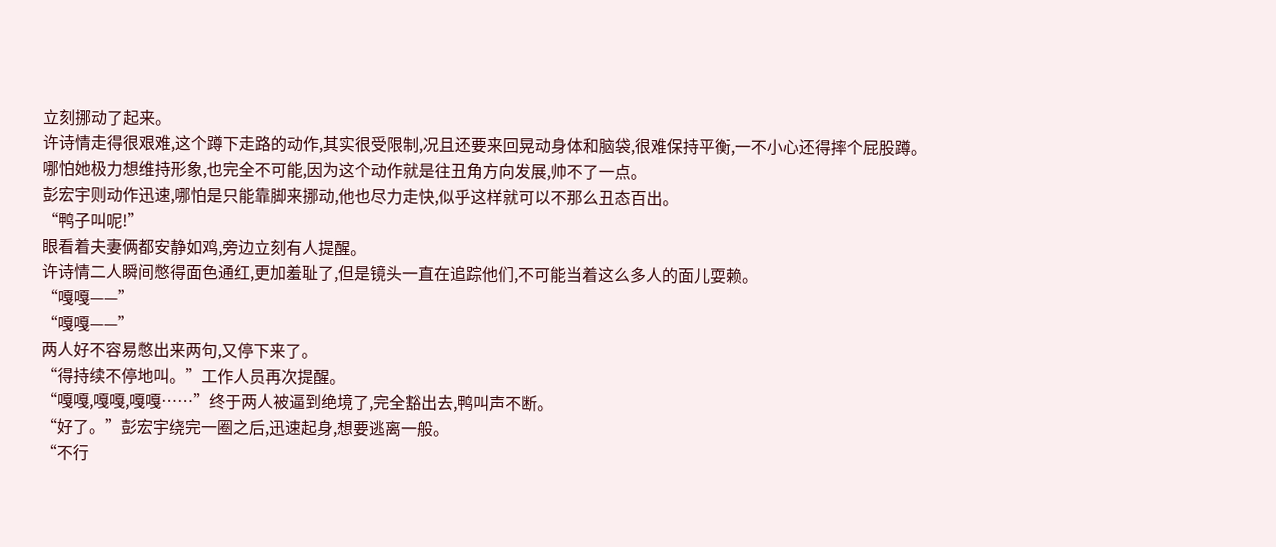立刻挪动了起来。
许诗情走得很艰难,这个蹲下走路的动作,其实很受限制,况且还要来回晃动身体和脑袋,很难保持平衡,一不小心还得摔个屁股蹲。
哪怕她极力想维持形象,也完全不可能,因为这个动作就是往丑角方向发展,帅不了一点。
彭宏宇则动作迅速,哪怕是只能靠脚来挪动,他也尽力走快,似乎这样就可以不那么丑态百出。
“鸭子叫呢!”
眼看着夫妻俩都安静如鸡,旁边立刻有人提醒。
许诗情二人瞬间憋得面色通红,更加羞耻了,但是镜头一直在追踪他们,不可能当着这么多人的面儿耍赖。
“嘎嘎——”
“嘎嘎——”
两人好不容易憋出来两句,又停下来了。
“得持续不停地叫。”工作人员再次提醒。
“嘎嘎,嘎嘎,嘎嘎……”终于两人被逼到绝境了,完全豁出去,鸭叫声不断。
“好了。”彭宏宇绕完一圈之后,迅速起身,想要逃离一般。
“不行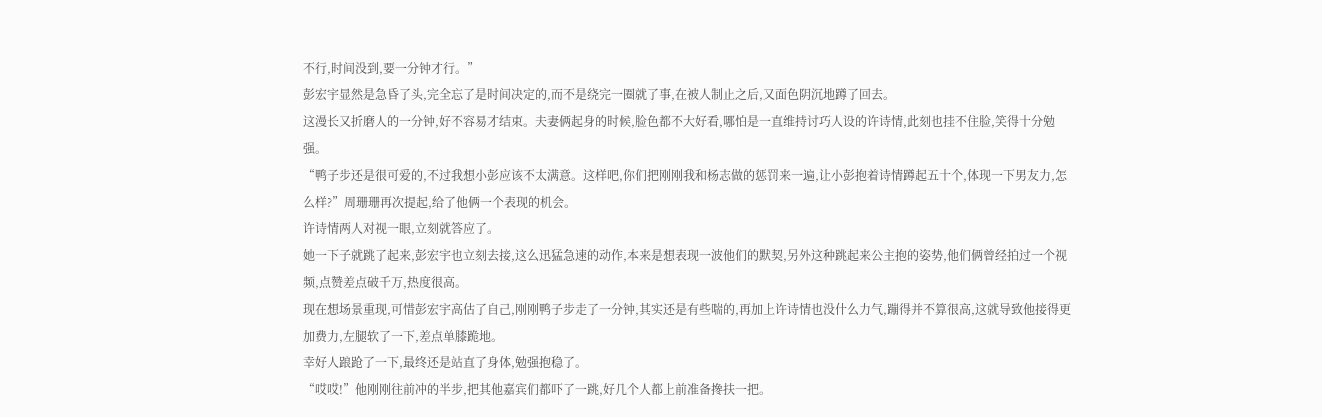不行,时间没到,要一分钟才行。”
彭宏宇显然是急昏了头,完全忘了是时间决定的,而不是绕完一圈就了事,在被人制止之后,又面色阴沉地蹲了回去。
这漫长又折磨人的一分钟,好不容易才结束。夫妻俩起身的时候,脸色都不大好看,哪怕是一直维持讨巧人设的许诗情,此刻也挂不住脸,笑得十分勉强。
“鸭子步还是很可爱的,不过我想小彭应该不太满意。这样吧,你们把刚刚我和杨志做的惩罚来一遍,让小彭抱着诗情蹲起五十个,体现一下男友力,怎么样?”周珊珊再次提起,给了他俩一个表现的机会。
许诗情两人对视一眼,立刻就答应了。
她一下子就跳了起来,彭宏宇也立刻去接,这么迅猛急速的动作,本来是想表现一波他们的默契,另外这种跳起来公主抱的姿势,他们俩曾经拍过一个视频,点赞差点破千万,热度很高。
现在想场景重现,可惜彭宏宇高估了自己,刚刚鸭子步走了一分钟,其实还是有些喘的,再加上许诗情也没什么力气,蹦得并不算很高,这就导致他接得更加费力,左腿软了一下,差点单膝跪地。
幸好人踉跄了一下,最终还是站直了身体,勉强抱稳了。
“哎哎!”他刚刚往前冲的半步,把其他嘉宾们都吓了一跳,好几个人都上前准备搀扶一把。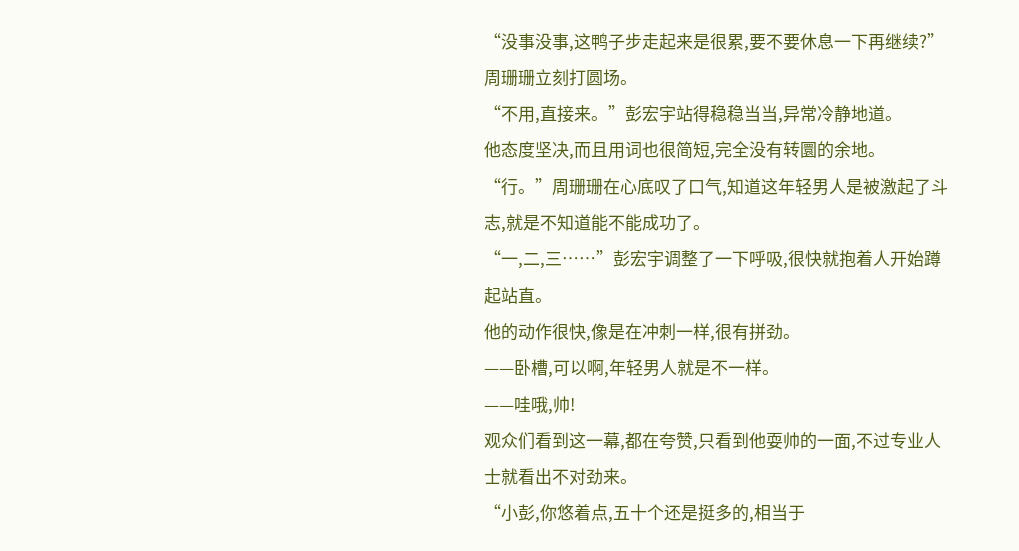“没事没事,这鸭子步走起来是很累,要不要休息一下再继续?”周珊珊立刻打圆场。
“不用,直接来。”彭宏宇站得稳稳当当,异常冷静地道。
他态度坚决,而且用词也很简短,完全没有转圜的余地。
“行。”周珊珊在心底叹了口气,知道这年轻男人是被激起了斗志,就是不知道能不能成功了。
“一,二,三……”彭宏宇调整了一下呼吸,很快就抱着人开始蹲起站直。
他的动作很快,像是在冲刺一样,很有拼劲。
——卧槽,可以啊,年轻男人就是不一样。
——哇哦,帅!
观众们看到这一幕,都在夸赞,只看到他耍帅的一面,不过专业人士就看出不对劲来。
“小彭,你悠着点,五十个还是挺多的,相当于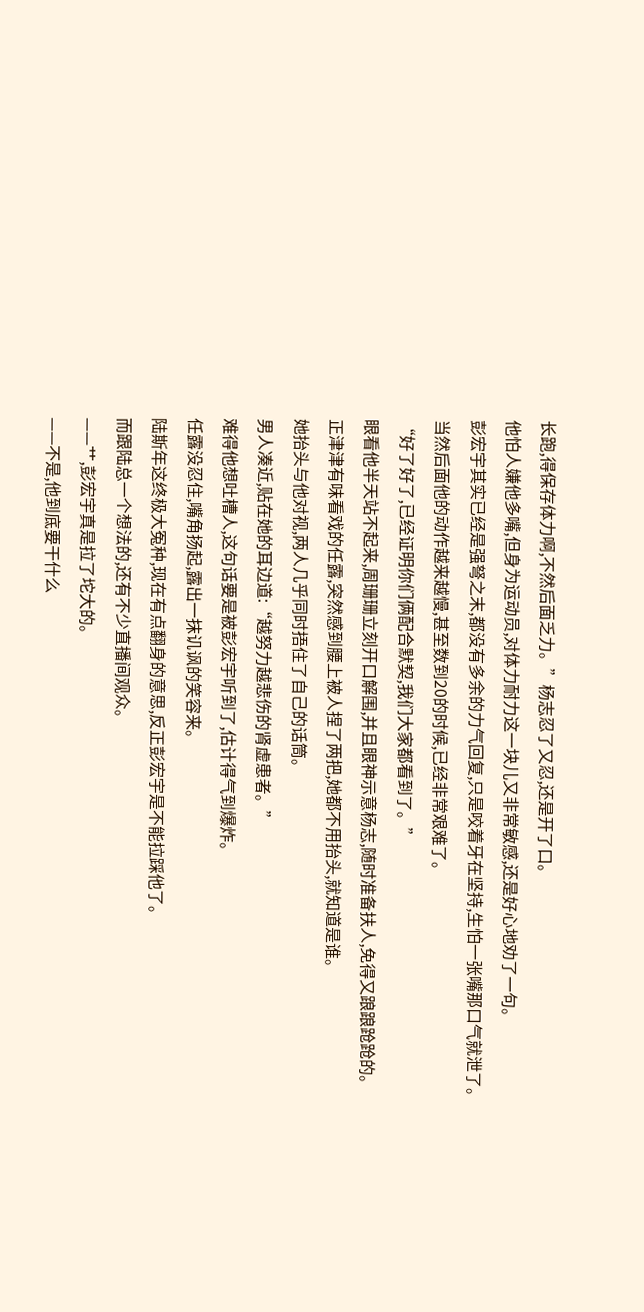长跑,得保存体力啊,不然后面乏力。”杨志忍了又忍,还是开了口。
他怕人嫌他多嘴,但身为运动员,对体力耐力这一块儿又非常敏感,还是好心地劝了一句。
彭宏宇其实已经是强弩之末,都没有多余的力气回复,只是咬着牙在坚持,生怕一张嘴那口气就泄了。
当然后面他的动作越来越慢,甚至数到20的时候,已经非常艰难了。
“好了好了,已经证明你们俩配合默契,我们大家都看到了。”
眼看他半天站不起来,周珊珊立刻开口解围,并且眼神示意杨志,随时准备扶人,免得又踉踉跄跄的。
正津津有味看戏的任露,突然感到腰上被人捏了两把,她都不用抬头,就知道是谁。
她抬头与他对视,两人几乎同时捂住了自己的话筒。
男人凑近,贴在她的耳边道:“越努力越悲伤的肾虚患者。”
难得他想吐槽人,这句话要是被彭宏宇听到了,估计得气到爆炸。
任露没忍住,嘴角扬起,露出一抹讥讽的笑容来。
陆斯年这终极大冤种,现在有点翻身的意思,反正彭宏宇是不能拉踩他了。
而跟陆总一个想法的,还有不少直播间观众。
——艹,彭宏宇真是拉了坨大的。
——不是,他到底要干什么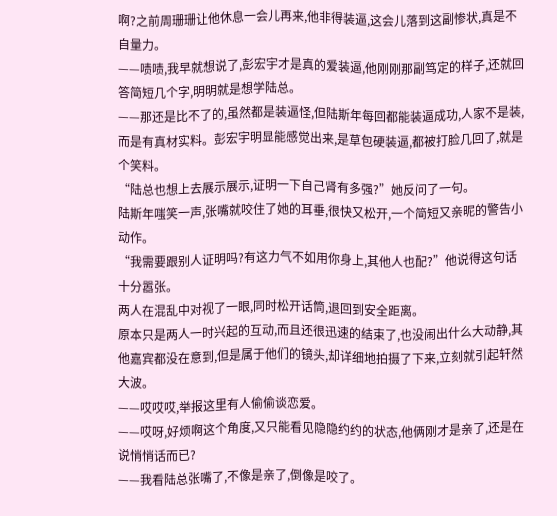啊?之前周珊珊让他休息一会儿再来,他非得装逼,这会儿落到这副惨状,真是不自量力。
——啧啧,我早就想说了,彭宏宇才是真的爱装逼,他刚刚那副笃定的样子,还就回答简短几个字,明明就是想学陆总。
——那还是比不了的,虽然都是装逼怪,但陆斯年每回都能装逼成功,人家不是装,而是有真材实料。彭宏宇明显能感觉出来,是草包硬装逼,都被打脸几回了,就是个笑料。
“陆总也想上去展示展示,证明一下自己肾有多强?”她反问了一句。
陆斯年嗤笑一声,张嘴就咬住了她的耳垂,很快又松开,一个简短又亲昵的警告小动作。
“我需要跟别人证明吗?有这力气不如用你身上,其他人也配?”他说得这句话十分嚣张。
两人在混乱中对视了一眼,同时松开话筒,退回到安全距离。
原本只是两人一时兴起的互动,而且还很迅速的结束了,也没闹出什么大动静,其他嘉宾都没在意到,但是属于他们的镜头,却详细地拍摄了下来,立刻就引起轩然大波。
——哎哎哎,举报这里有人偷偷谈恋爱。
——哎呀,好烦啊这个角度,又只能看见隐隐约约的状态,他俩刚才是亲了,还是在说悄悄话而已?
——我看陆总张嘴了,不像是亲了,倒像是咬了。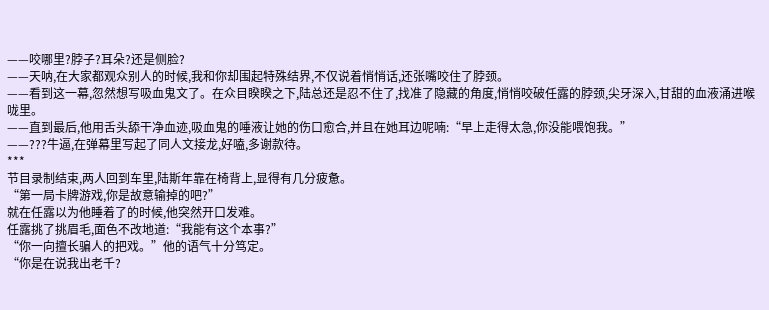——咬哪里?脖子?耳朵?还是侧脸?
——天呐,在大家都观众别人的时候,我和你却围起特殊结界,不仅说着悄悄话,还张嘴咬住了脖颈。
——看到这一幕,忽然想写吸血鬼文了。在众目睽睽之下,陆总还是忍不住了,找准了隐藏的角度,悄悄咬破任露的脖颈,尖牙深入,甘甜的血液涌进喉咙里。
——直到最后,他用舌头舔干净血迹,吸血鬼的唾液让她的伤口愈合,并且在她耳边呢喃:“早上走得太急,你没能喂饱我。”
——???牛逼,在弹幕里写起了同人文接龙,好嗑,多谢款待。
***
节目录制结束,两人回到车里,陆斯年靠在椅背上,显得有几分疲惫。
“第一局卡牌游戏,你是故意输掉的吧?”
就在任露以为他睡着了的时候,他突然开口发难。
任露挑了挑眉毛,面色不改地道:“我能有这个本事?”
“你一向擅长骗人的把戏。”他的语气十分笃定。
“你是在说我出老千?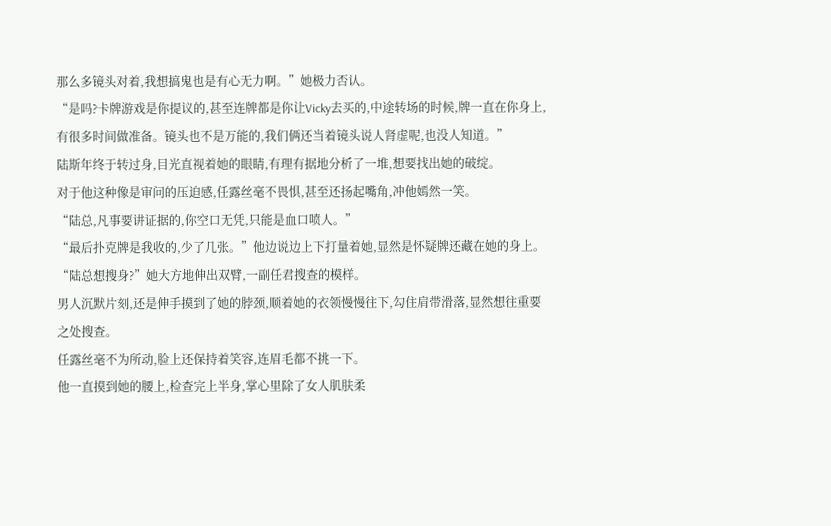那么多镜头对着,我想搞鬼也是有心无力啊。”她极力否认。
“是吗?卡牌游戏是你提议的,甚至连牌都是你让Vicky去买的,中途转场的时候,牌一直在你身上,有很多时间做准备。镜头也不是万能的,我们俩还当着镜头说人肾虚呢,也没人知道。”
陆斯年终于转过身,目光直视着她的眼睛,有理有据地分析了一堆,想要找出她的破绽。
对于他这种像是审问的压迫感,任露丝毫不畏惧,甚至还扬起嘴角,冲他嫣然一笑。
“陆总,凡事要讲证据的,你空口无凭,只能是血口喷人。”
“最后扑克牌是我收的,少了几张。”他边说边上下打量着她,显然是怀疑牌还藏在她的身上。
“陆总想搜身?”她大方地伸出双臂,一副任君搜查的模样。
男人沉默片刻,还是伸手摸到了她的脖颈,顺着她的衣领慢慢往下,勾住肩带滑落,显然想往重要之处搜查。
任露丝毫不为所动,脸上还保持着笑容,连眉毛都不挑一下。
他一直摸到她的腰上,检查完上半身,掌心里除了女人肌肤柔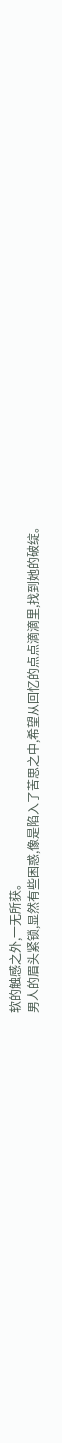软的触感之外,一无所获。
男人的眉头紧锁,显然有些困惑,像是陷入了苦思之中,希望从回忆的点点滴滴里,找到她的破绽。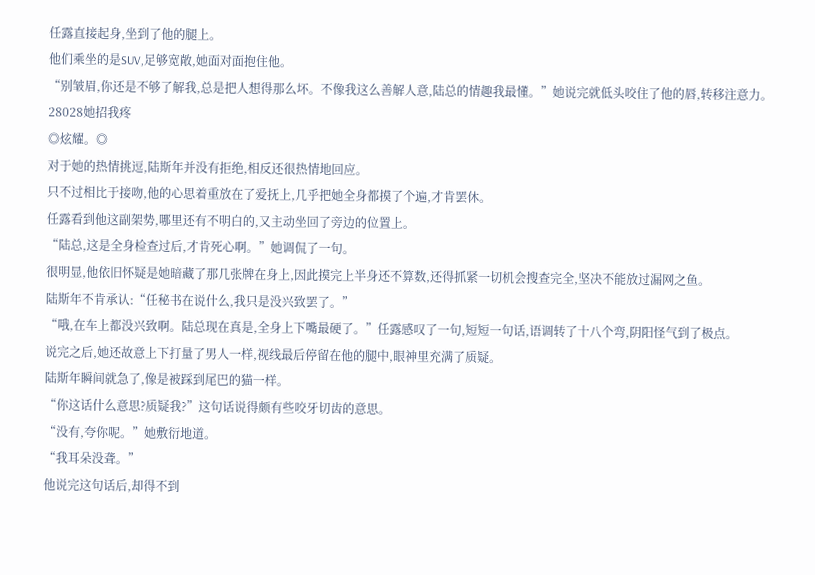任露直接起身,坐到了他的腿上。
他们乘坐的是SUV,足够宽敞,她面对面抱住他。
“别皱眉,你还是不够了解我,总是把人想得那么坏。不像我这么善解人意,陆总的情趣我最懂。”她说完就低头咬住了他的唇,转移注意力。
28028她招我疼
◎炫耀。◎
对于她的热情挑逗,陆斯年并没有拒绝,相反还很热情地回应。
只不过相比于接吻,他的心思着重放在了爱抚上,几乎把她全身都摸了个遍,才肯罢休。
任露看到他这副架势,哪里还有不明白的,又主动坐回了旁边的位置上。
“陆总,这是全身检查过后,才肯死心啊。”她调侃了一句。
很明显,他依旧怀疑是她暗藏了那几张牌在身上,因此摸完上半身还不算数,还得抓紧一切机会搜查完全,坚决不能放过漏网之鱼。
陆斯年不肯承认:“任秘书在说什么,我只是没兴致罢了。”
“哦,在车上都没兴致啊。陆总现在真是,全身上下嘴最硬了。”任露感叹了一句,短短一句话,语调转了十八个弯,阴阳怪气到了极点。
说完之后,她还故意上下打量了男人一样,视线最后停留在他的腿中,眼神里充满了质疑。
陆斯年瞬间就急了,像是被踩到尾巴的猫一样。
“你这话什么意思?质疑我?”这句话说得颇有些咬牙切齿的意思。
“没有,夸你呢。”她敷衍地道。
“我耳朵没聋。”
他说完这句话后,却得不到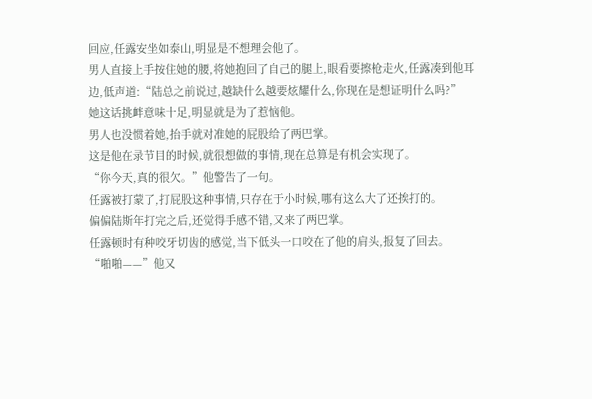回应,任露安坐如泰山,明显是不想理会他了。
男人直接上手按住她的腰,将她抱回了自己的腿上,眼看要擦枪走火,任露凑到他耳边,低声道:“陆总之前说过,越缺什么越要炫耀什么,你现在是想证明什么吗?”
她这话挑衅意味十足,明显就是为了惹恼他。
男人也没惯着她,抬手就对准她的屁股给了两巴掌。
这是他在录节目的时候,就很想做的事情,现在总算是有机会实现了。
“你今天,真的很欠。”他警告了一句。
任露被打蒙了,打屁股这种事情,只存在于小时候,哪有这么大了还挨打的。
偏偏陆斯年打完之后,还觉得手感不错,又来了两巴掌。
任露顿时有种咬牙切齿的感觉,当下低头一口咬在了他的肩头,报复了回去。
“啪啪——”他又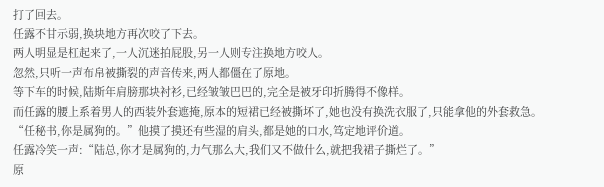打了回去。
任露不甘示弱,换块地方再次咬了下去。
两人明显是杠起来了,一人沉迷拍屁股,另一人则专注换地方咬人。
忽然,只听一声布帛被撕裂的声音传来,两人都僵在了原地。
等下车的时候,陆斯年肩膀那块衬衫,已经皱皱巴巴的,完全是被牙印折腾得不像样。
而任露的腰上系着男人的西装外套遮掩,原本的短裙已经被撕坏了,她也没有换洗衣服了,只能拿他的外套救急。
“任秘书,你是属狗的。”他摸了摸还有些湿的肩头,都是她的口水,笃定地评价道。
任露冷笑一声:“陆总,你才是属狗的,力气那么大,我们又不做什么,就把我裙子撕烂了。”
原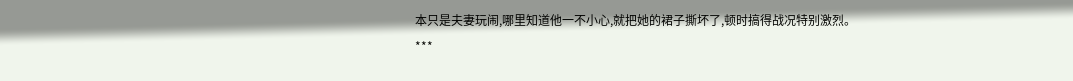本只是夫妻玩闹,哪里知道他一不小心,就把她的裙子撕坏了,顿时搞得战况特别激烈。
***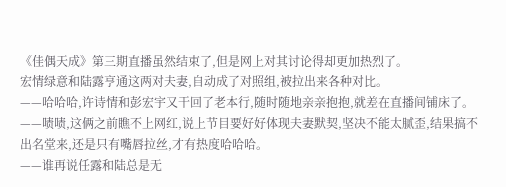《佳偶天成》第三期直播虽然结束了,但是网上对其讨论得却更加热烈了。
宏情绿意和陆露亨通这两对夫妻,自动成了对照组,被拉出来各种对比。
——哈哈哈,许诗情和彭宏宇又干回了老本行,随时随地亲亲抱抱,就差在直播间铺床了。
——啧啧,这俩之前瞧不上网红,说上节目要好好体现夫妻默契,坚决不能太腻歪,结果搞不出名堂来,还是只有嘴唇拉丝,才有热度哈哈哈。
——谁再说任露和陆总是无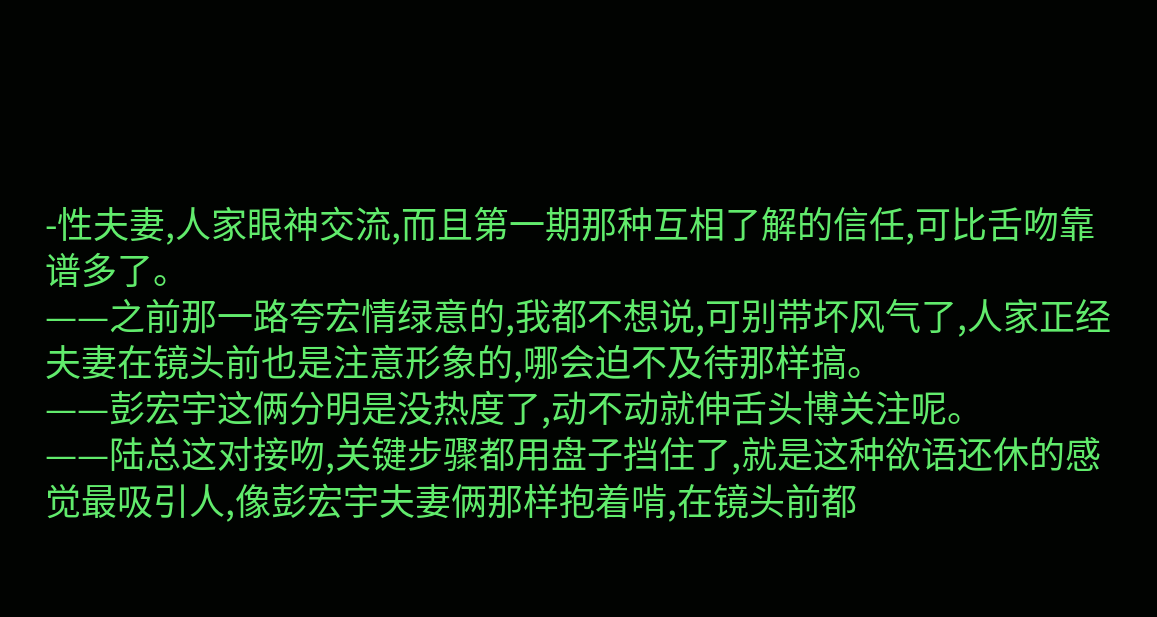-性夫妻,人家眼神交流,而且第一期那种互相了解的信任,可比舌吻靠谱多了。
——之前那一路夸宏情绿意的,我都不想说,可别带坏风气了,人家正经夫妻在镜头前也是注意形象的,哪会迫不及待那样搞。
——彭宏宇这俩分明是没热度了,动不动就伸舌头博关注呢。
——陆总这对接吻,关键步骤都用盘子挡住了,就是这种欲语还休的感觉最吸引人,像彭宏宇夫妻俩那样抱着啃,在镜头前都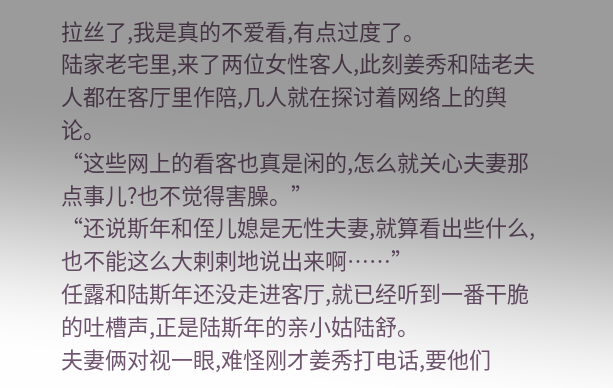拉丝了,我是真的不爱看,有点过度了。
陆家老宅里,来了两位女性客人,此刻姜秀和陆老夫人都在客厅里作陪,几人就在探讨着网络上的舆论。
“这些网上的看客也真是闲的,怎么就关心夫妻那点事儿?也不觉得害臊。”
“还说斯年和侄儿媳是无性夫妻,就算看出些什么,也不能这么大剌剌地说出来啊……”
任露和陆斯年还没走进客厅,就已经听到一番干脆的吐槽声,正是陆斯年的亲小姑陆舒。
夫妻俩对视一眼,难怪刚才姜秀打电话,要他们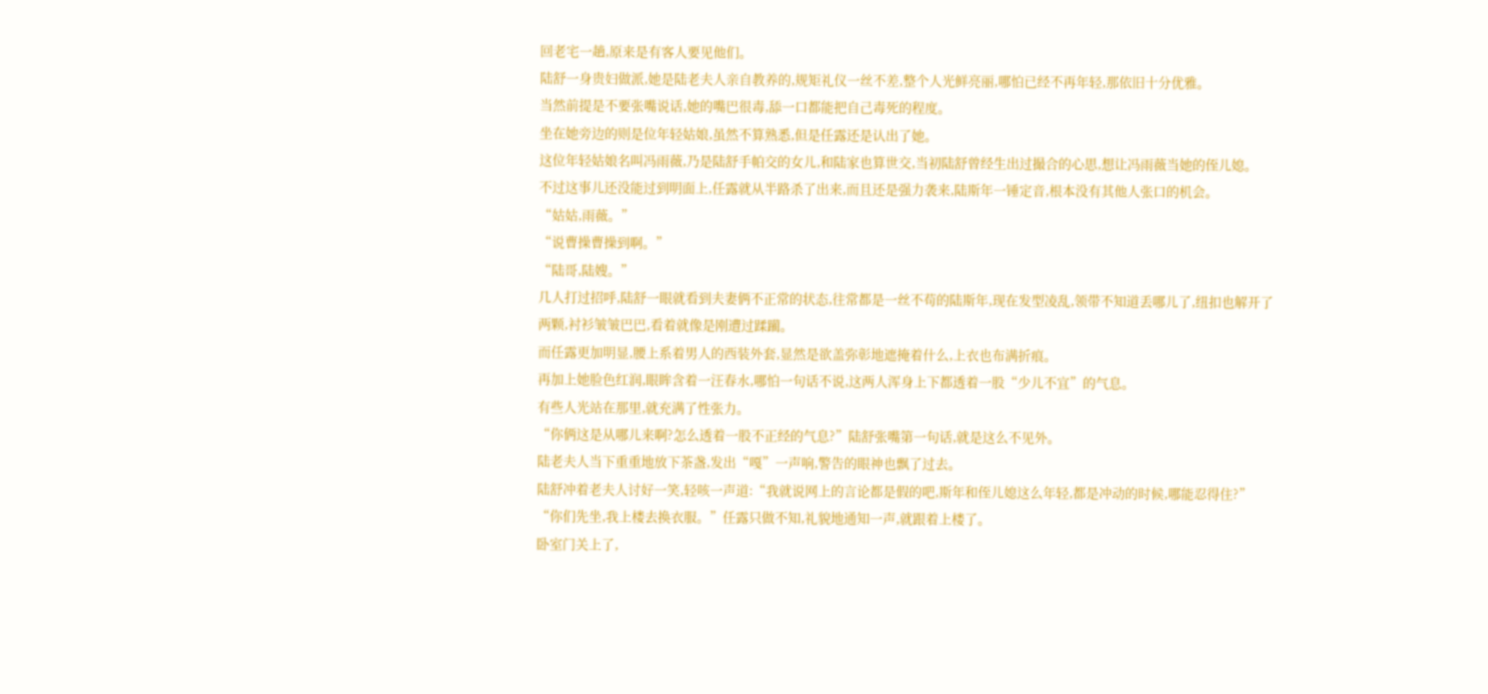回老宅一趟,原来是有客人要见他们。
陆舒一身贵妇做派,她是陆老夫人亲自教养的,规矩礼仪一丝不差,整个人光鲜亮丽,哪怕已经不再年轻,那依旧十分优雅。
当然前提是不要张嘴说话,她的嘴巴很毒,舔一口都能把自己毒死的程度。
坐在她旁边的则是位年轻姑娘,虽然不算熟悉,但是任露还是认出了她。
这位年轻姑娘名叫冯雨薇,乃是陆舒手帕交的女儿,和陆家也算世交,当初陆舒曾经生出过撮合的心思,想让冯雨薇当她的侄儿媳。
不过这事儿还没能过到明面上,任露就从半路杀了出来,而且还是强力袭来,陆斯年一锤定音,根本没有其他人张口的机会。
“姑姑,雨薇。”
“说曹操曹操到啊。”
“陆哥,陆嫂。”
几人打过招呼,陆舒一眼就看到夫妻俩不正常的状态,往常都是一丝不苟的陆斯年,现在发型凌乱,领带不知道丢哪儿了,纽扣也解开了两颗,衬衫皱皱巴巴,看着就像是刚遭过蹂躏。
而任露更加明显,腰上系着男人的西装外套,显然是欲盖弥彰地遮掩着什么,上衣也布满折痕。
再加上她脸色红润,眼眸含着一汪春水,哪怕一句话不说,这两人浑身上下都透着一股“少儿不宜”的气息。
有些人光站在那里,就充满了性张力。
“你俩这是从哪儿来啊?怎么透着一股不正经的气息?”陆舒张嘴第一句话,就是这么不见外。
陆老夫人当下重重地放下茶盏,发出“嘎”一声响,警告的眼神也飘了过去。
陆舒冲着老夫人讨好一笑,轻咳一声道:“我就说网上的言论都是假的吧,斯年和侄儿媳这么年轻,都是冲动的时候,哪能忍得住?”
“你们先坐,我上楼去换衣服。”任露只做不知,礼貌地通知一声,就跟着上楼了。
卧室门关上了,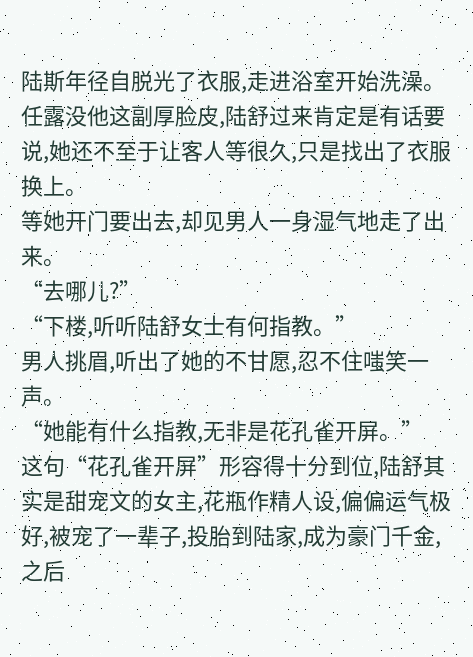陆斯年径自脱光了衣服,走进浴室开始洗澡。
任露没他这副厚脸皮,陆舒过来肯定是有话要说,她还不至于让客人等很久,只是找出了衣服换上。
等她开门要出去,却见男人一身湿气地走了出来。
“去哪儿?”
“下楼,听听陆舒女士有何指教。”
男人挑眉,听出了她的不甘愿,忍不住嗤笑一声。
“她能有什么指教,无非是花孔雀开屏。”
这句“花孔雀开屏”形容得十分到位,陆舒其实是甜宠文的女主,花瓶作精人设,偏偏运气极好,被宠了一辈子,投胎到陆家,成为豪门千金,之后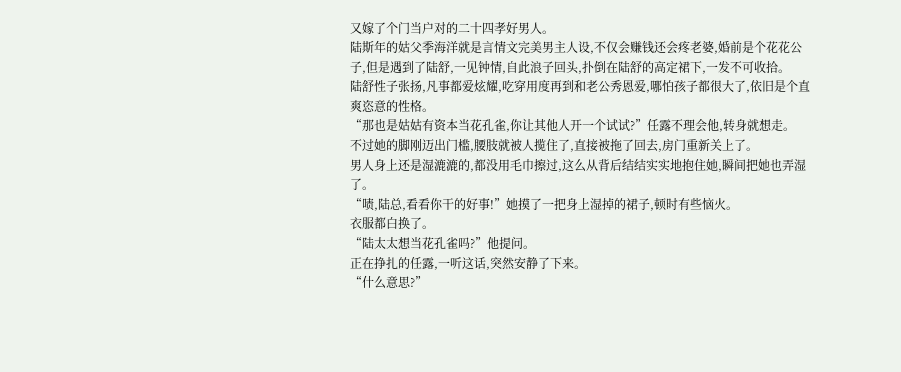又嫁了个门当户对的二十四孝好男人。
陆斯年的姑父季海洋就是言情文完美男主人设,不仅会赚钱还会疼老婆,婚前是个花花公子,但是遇到了陆舒,一见钟情,自此浪子回头,扑倒在陆舒的高定裙下,一发不可收拾。
陆舒性子张扬,凡事都爱炫耀,吃穿用度再到和老公秀恩爱,哪怕孩子都很大了,依旧是个直爽恣意的性格。
“那也是姑姑有资本当花孔雀,你让其他人开一个试试?”任露不理会他,转身就想走。
不过她的脚刚迈出门槛,腰肢就被人揽住了,直接被拖了回去,房门重新关上了。
男人身上还是湿漉漉的,都没用毛巾擦过,这么从背后结结实实地抱住她,瞬间把她也弄湿了。
“啧,陆总,看看你干的好事!”她摸了一把身上湿掉的裙子,顿时有些恼火。
衣服都白换了。
“陆太太想当花孔雀吗?”他提问。
正在挣扎的任露,一听这话,突然安静了下来。
“什么意思?”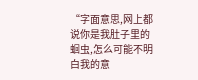“字面意思,网上都说你是我肚子里的蛔虫,怎么可能不明白我的意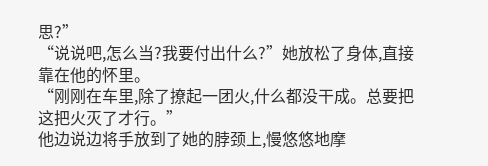思?”
“说说吧,怎么当?我要付出什么?”她放松了身体,直接靠在他的怀里。
“刚刚在车里,除了撩起一团火,什么都没干成。总要把这把火灭了才行。”
他边说边将手放到了她的脖颈上,慢悠悠地摩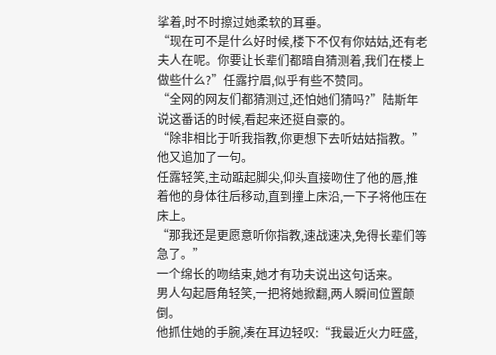挲着,时不时擦过她柔软的耳垂。
“现在可不是什么好时候,楼下不仅有你姑姑,还有老夫人在呢。你要让长辈们都暗自猜测着,我们在楼上做些什么?”任露拧眉,似乎有些不赞同。
“全网的网友们都猜测过,还怕她们猜吗?”陆斯年说这番话的时候,看起来还挺自豪的。
“除非相比于听我指教,你更想下去听姑姑指教。”他又追加了一句。
任露轻笑,主动踮起脚尖,仰头直接吻住了他的唇,推着他的身体往后移动,直到撞上床沿,一下子将他压在床上。
“那我还是更愿意听你指教,速战速决,免得长辈们等急了。”
一个绵长的吻结束,她才有功夫说出这句话来。
男人勾起唇角轻笑,一把将她掀翻,两人瞬间位置颠倒。
他抓住她的手腕,凑在耳边轻叹:“我最近火力旺盛,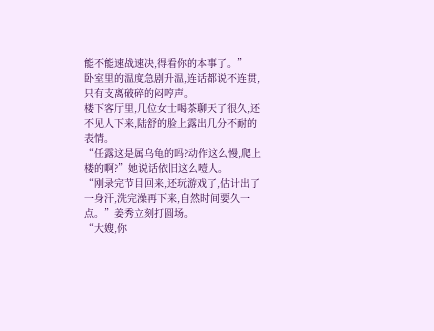能不能速战速决,得看你的本事了。”
卧室里的温度急剧升温,连话都说不连贯,只有支离破碎的闷哼声。
楼下客厅里,几位女士喝茶聊天了很久,还不见人下来,陆舒的脸上露出几分不耐的表情。
“任露这是属乌龟的吗?动作这么慢,爬上楼的啊?”她说话依旧这么噎人。
“刚录完节目回来,还玩游戏了,估计出了一身汗,洗完澡再下来,自然时间要久一点。”姜秀立刻打圆场。
“大嫂,你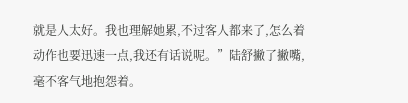就是人太好。我也理解她累,不过客人都来了,怎么着动作也要迅速一点,我还有话说呢。”陆舒撇了撇嘴,毫不客气地抱怨着。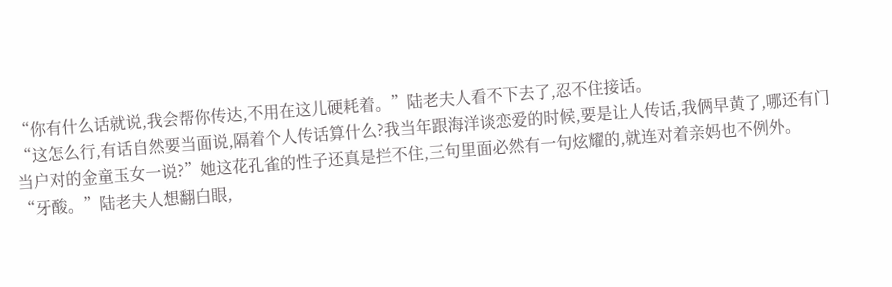“你有什么话就说,我会帮你传达,不用在这儿硬耗着。”陆老夫人看不下去了,忍不住接话。
“这怎么行,有话自然要当面说,隔着个人传话算什么?我当年跟海洋谈恋爱的时候,要是让人传话,我俩早黄了,哪还有门当户对的金童玉女一说?”她这花孔雀的性子还真是拦不住,三句里面必然有一句炫耀的,就连对着亲妈也不例外。
“牙酸。”陆老夫人想翻白眼,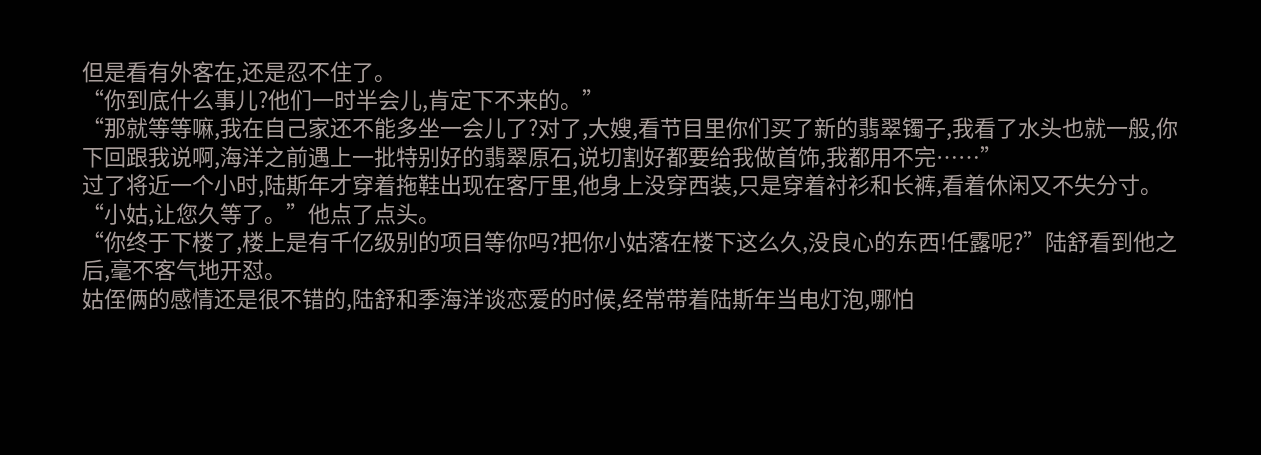但是看有外客在,还是忍不住了。
“你到底什么事儿?他们一时半会儿,肯定下不来的。”
“那就等等嘛,我在自己家还不能多坐一会儿了?对了,大嫂,看节目里你们买了新的翡翠镯子,我看了水头也就一般,你下回跟我说啊,海洋之前遇上一批特别好的翡翠原石,说切割好都要给我做首饰,我都用不完……”
过了将近一个小时,陆斯年才穿着拖鞋出现在客厅里,他身上没穿西装,只是穿着衬衫和长裤,看着休闲又不失分寸。
“小姑,让您久等了。”他点了点头。
“你终于下楼了,楼上是有千亿级别的项目等你吗?把你小姑落在楼下这么久,没良心的东西!任露呢?”陆舒看到他之后,毫不客气地开怼。
姑侄俩的感情还是很不错的,陆舒和季海洋谈恋爱的时候,经常带着陆斯年当电灯泡,哪怕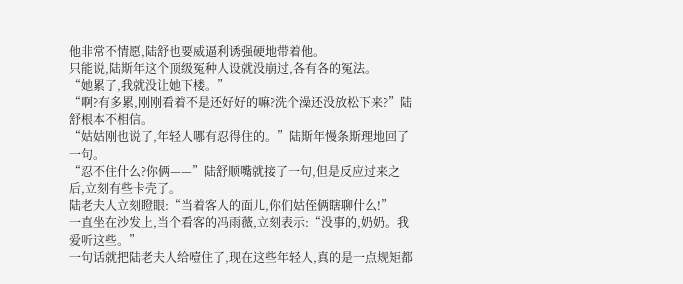他非常不情愿,陆舒也要威逼利诱强硬地带着他。
只能说,陆斯年这个顶级冤种人设就没崩过,各有各的冤法。
“她累了,我就没让她下楼。”
“啊?有多累,刚刚看着不是还好好的嘛?洗个澡还没放松下来?”陆舒根本不相信。
“姑姑刚也说了,年轻人哪有忍得住的。”陆斯年慢条斯理地回了一句。
“忍不住什么?你俩——”陆舒顺嘴就接了一句,但是反应过来之后,立刻有些卡壳了。
陆老夫人立刻瞪眼:“当着客人的面儿,你们姑侄俩瞎聊什么!”
一直坐在沙发上,当个看客的冯雨薇,立刻表示:“没事的,奶奶。我爱听这些。”
一句话就把陆老夫人给噎住了,现在这些年轻人,真的是一点规矩都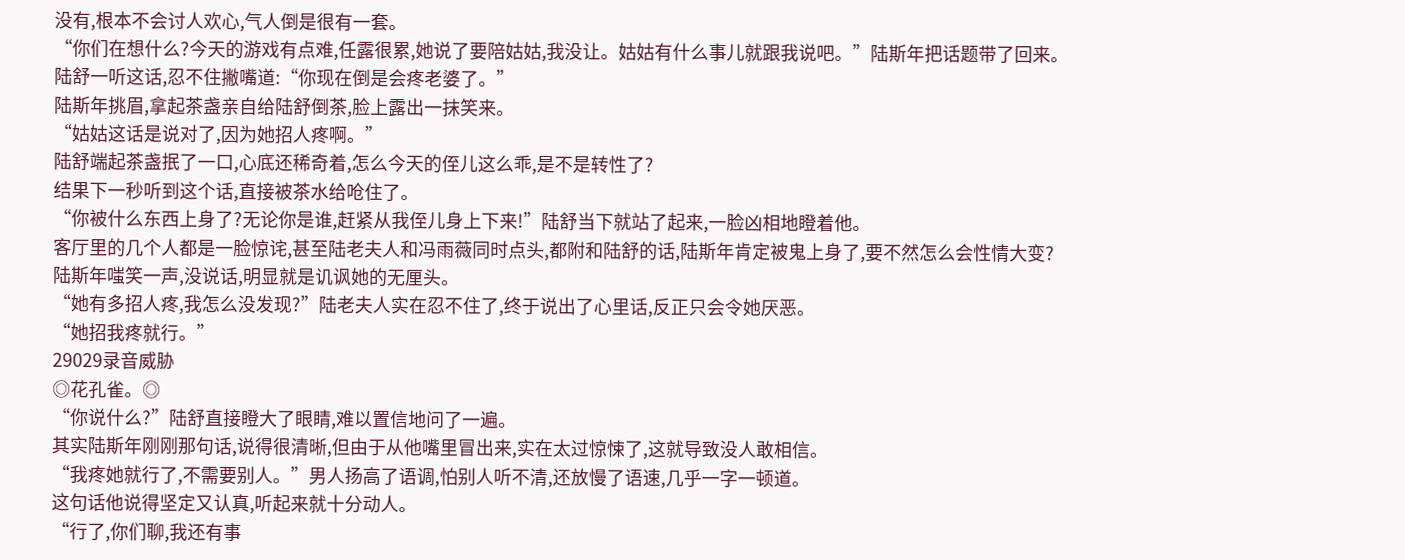没有,根本不会讨人欢心,气人倒是很有一套。
“你们在想什么?今天的游戏有点难,任露很累,她说了要陪姑姑,我没让。姑姑有什么事儿就跟我说吧。”陆斯年把话题带了回来。
陆舒一听这话,忍不住撇嘴道:“你现在倒是会疼老婆了。”
陆斯年挑眉,拿起茶盏亲自给陆舒倒茶,脸上露出一抹笑来。
“姑姑这话是说对了,因为她招人疼啊。”
陆舒端起茶盏抿了一口,心底还稀奇着,怎么今天的侄儿这么乖,是不是转性了?
结果下一秒听到这个话,直接被茶水给呛住了。
“你被什么东西上身了?无论你是谁,赶紧从我侄儿身上下来!”陆舒当下就站了起来,一脸凶相地瞪着他。
客厅里的几个人都是一脸惊诧,甚至陆老夫人和冯雨薇同时点头,都附和陆舒的话,陆斯年肯定被鬼上身了,要不然怎么会性情大变?
陆斯年嗤笑一声,没说话,明显就是讥讽她的无厘头。
“她有多招人疼,我怎么没发现?”陆老夫人实在忍不住了,终于说出了心里话,反正只会令她厌恶。
“她招我疼就行。”
29029录音威胁
◎花孔雀。◎
“你说什么?”陆舒直接瞪大了眼睛,难以置信地问了一遍。
其实陆斯年刚刚那句话,说得很清晰,但由于从他嘴里冒出来,实在太过惊悚了,这就导致没人敢相信。
“我疼她就行了,不需要别人。”男人扬高了语调,怕别人听不清,还放慢了语速,几乎一字一顿道。
这句话他说得坚定又认真,听起来就十分动人。
“行了,你们聊,我还有事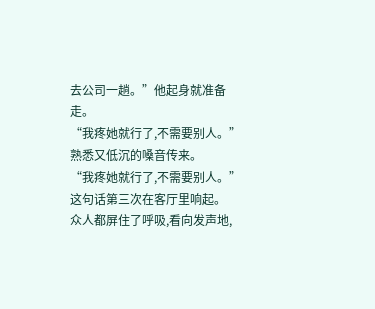去公司一趟。”他起身就准备走。
“我疼她就行了,不需要别人。”
熟悉又低沉的嗓音传来。
“我疼她就行了,不需要别人。”
这句话第三次在客厅里响起。
众人都屏住了呼吸,看向发声地,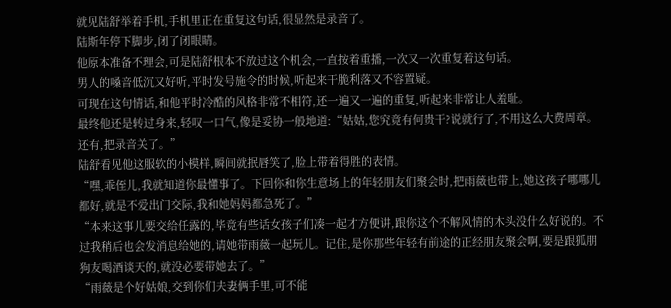就见陆舒举着手机,手机里正在重复这句话,很显然是录音了。
陆斯年停下脚步,闭了闭眼睛。
他原本准备不理会,可是陆舒根本不放过这个机会,一直按着重播,一次又一次重复着这句话。
男人的嗓音低沉又好听,平时发号施令的时候,听起来干脆利落又不容置疑。
可现在这句情话,和他平时冷酷的风格非常不相符,还一遍又一遍的重复,听起来非常让人羞耻。
最终他还是转过身来,轻叹一口气,像是妥协一般地道:“姑姑,您究竟有何贵干?说就行了,不用这么大费周章。还有,把录音关了。”
陆舒看见他这服软的小模样,瞬间就抿唇笑了,脸上带着得胜的表情。
“嘿,乖侄儿,我就知道你最懂事了。下回你和你生意场上的年轻朋友们聚会时,把雨薇也带上,她这孩子哪哪儿都好,就是不爱出门交际,我和她妈妈都急死了。”
“本来这事儿要交给任露的,毕竟有些话女孩子们凑一起才方便讲,跟你这个不解风情的木头没什么好说的。不过我稍后也会发消息给她的,请她带雨薇一起玩儿。记住,是你那些年轻有前途的正经朋友聚会啊,要是跟狐朋狗友喝酒谈天的,就没必要带她去了。”
“雨薇是个好姑娘,交到你们夫妻俩手里,可不能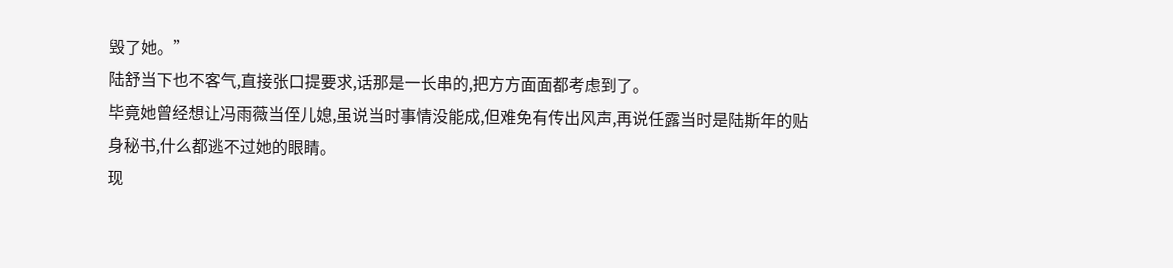毁了她。”
陆舒当下也不客气,直接张口提要求,话那是一长串的,把方方面面都考虑到了。
毕竟她曾经想让冯雨薇当侄儿媳,虽说当时事情没能成,但难免有传出风声,再说任露当时是陆斯年的贴身秘书,什么都逃不过她的眼睛。
现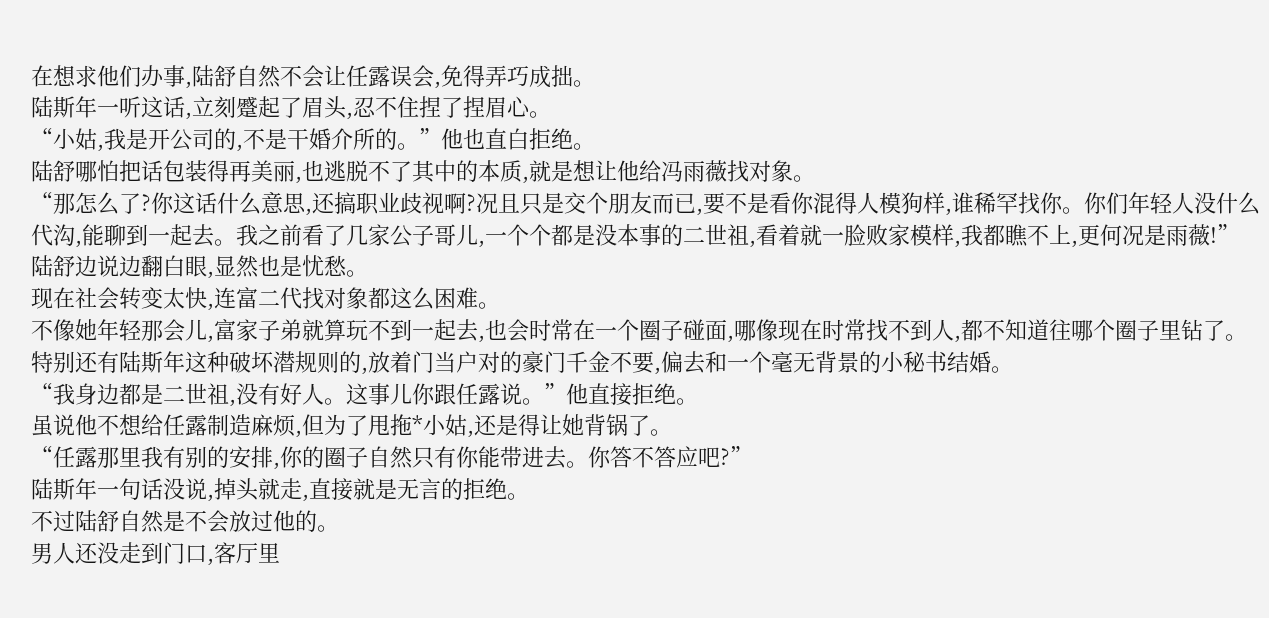在想求他们办事,陆舒自然不会让任露误会,免得弄巧成拙。
陆斯年一听这话,立刻蹙起了眉头,忍不住捏了捏眉心。
“小姑,我是开公司的,不是干婚介所的。”他也直白拒绝。
陆舒哪怕把话包装得再美丽,也逃脱不了其中的本质,就是想让他给冯雨薇找对象。
“那怎么了?你这话什么意思,还搞职业歧视啊?况且只是交个朋友而已,要不是看你混得人模狗样,谁稀罕找你。你们年轻人没什么代沟,能聊到一起去。我之前看了几家公子哥儿,一个个都是没本事的二世祖,看着就一脸败家模样,我都瞧不上,更何况是雨薇!”
陆舒边说边翻白眼,显然也是忧愁。
现在社会转变太快,连富二代找对象都这么困难。
不像她年轻那会儿,富家子弟就算玩不到一起去,也会时常在一个圈子碰面,哪像现在时常找不到人,都不知道往哪个圈子里钻了。
特别还有陆斯年这种破坏潜规则的,放着门当户对的豪门千金不要,偏去和一个毫无背景的小秘书结婚。
“我身边都是二世祖,没有好人。这事儿你跟任露说。”他直接拒绝。
虽说他不想给任露制造麻烦,但为了甩拖*小姑,还是得让她背锅了。
“任露那里我有别的安排,你的圈子自然只有你能带进去。你答不答应吧?”
陆斯年一句话没说,掉头就走,直接就是无言的拒绝。
不过陆舒自然是不会放过他的。
男人还没走到门口,客厅里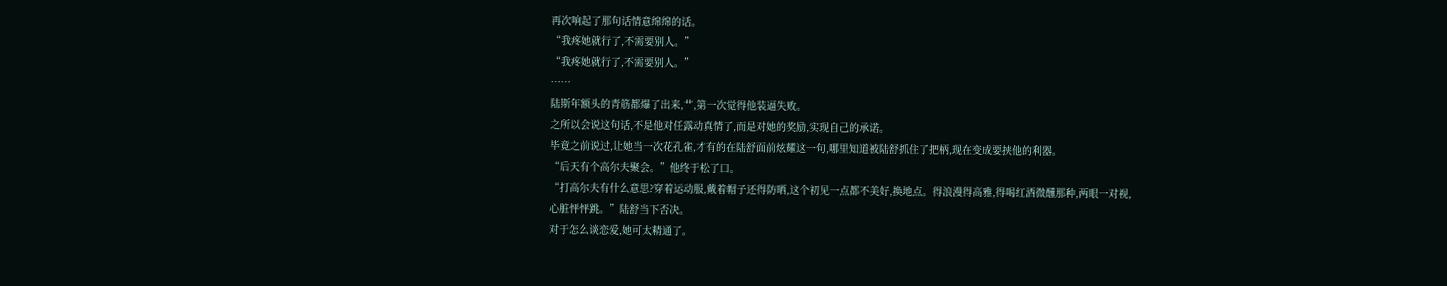再次响起了那句话情意绵绵的话。
“我疼她就行了,不需要别人。”
“我疼她就行了,不需要别人。”
……
陆斯年额头的青筋都爆了出来,艹,第一次觉得他装逼失败。
之所以会说这句话,不是他对任露动真情了,而是对她的奖励,实现自己的承诺。
毕竟之前说过,让她当一次花孔雀,才有的在陆舒面前炫耀这一句,哪里知道被陆舒抓住了把柄,现在变成要挟他的利器。
“后天有个高尔夫聚会。”他终于松了口。
“打高尔夫有什么意思?穿着运动服,戴着帽子还得防晒,这个初见一点都不美好,换地点。得浪漫得高雅,得喝红酒微醺那种,两眼一对视,心脏怦怦跳。”陆舒当下否决。
对于怎么谈恋爱,她可太精通了。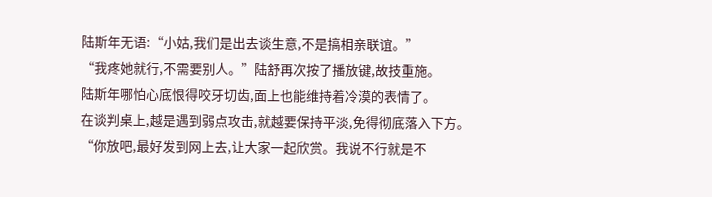陆斯年无语:“小姑,我们是出去谈生意,不是搞相亲联谊。”
“我疼她就行,不需要别人。”陆舒再次按了播放键,故技重施。
陆斯年哪怕心底恨得咬牙切齿,面上也能维持着冷漠的表情了。
在谈判桌上,越是遇到弱点攻击,就越要保持平淡,免得彻底落入下方。
“你放吧,最好发到网上去,让大家一起欣赏。我说不行就是不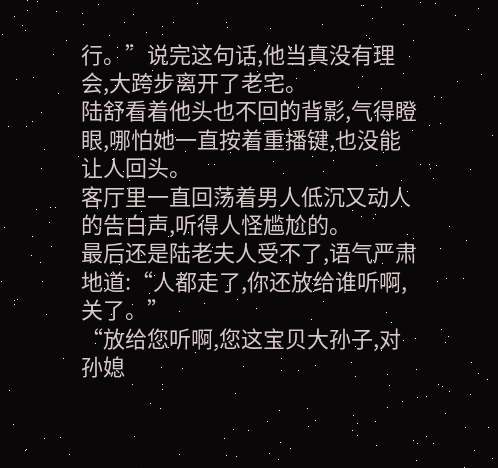行。”说完这句话,他当真没有理会,大跨步离开了老宅。
陆舒看着他头也不回的背影,气得瞪眼,哪怕她一直按着重播键,也没能让人回头。
客厅里一直回荡着男人低沉又动人的告白声,听得人怪尴尬的。
最后还是陆老夫人受不了,语气严肃地道:“人都走了,你还放给谁听啊,关了。”
“放给您听啊,您这宝贝大孙子,对孙媳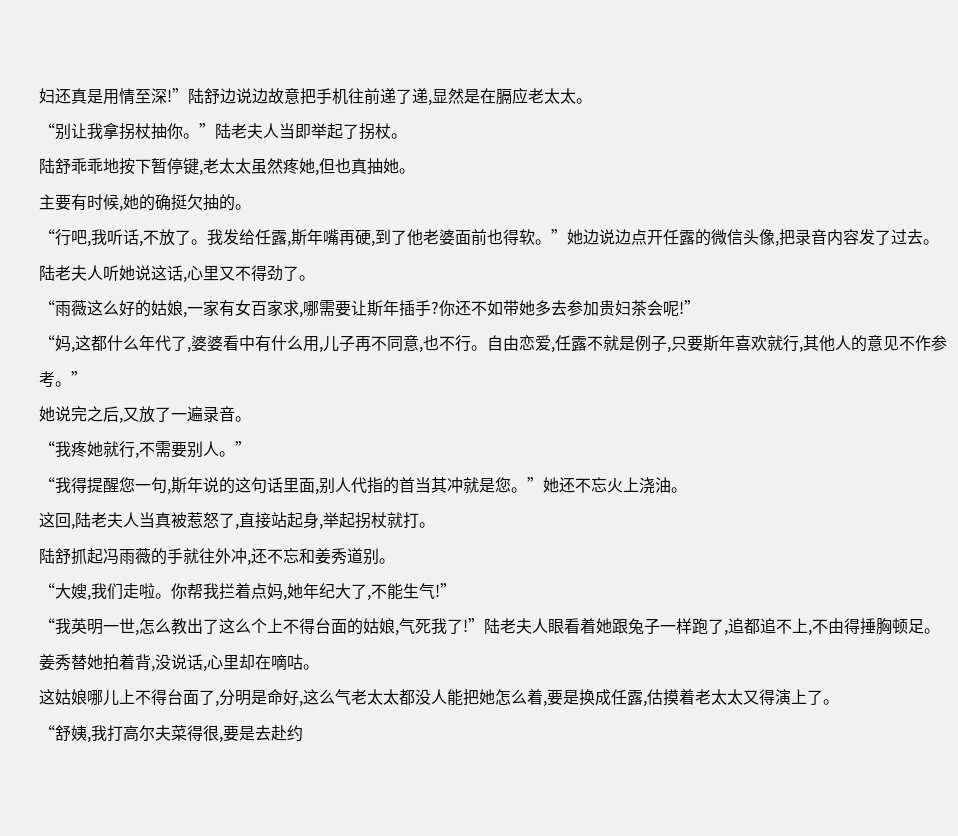妇还真是用情至深!”陆舒边说边故意把手机往前递了递,显然是在膈应老太太。
“别让我拿拐杖抽你。”陆老夫人当即举起了拐杖。
陆舒乖乖地按下暂停键,老太太虽然疼她,但也真抽她。
主要有时候,她的确挺欠抽的。
“行吧,我听话,不放了。我发给任露,斯年嘴再硬,到了他老婆面前也得软。”她边说边点开任露的微信头像,把录音内容发了过去。
陆老夫人听她说这话,心里又不得劲了。
“雨薇这么好的姑娘,一家有女百家求,哪需要让斯年插手?你还不如带她多去参加贵妇茶会呢!”
“妈,这都什么年代了,婆婆看中有什么用,儿子再不同意,也不行。自由恋爱,任露不就是例子,只要斯年喜欢就行,其他人的意见不作参考。”
她说完之后,又放了一遍录音。
“我疼她就行,不需要别人。”
“我得提醒您一句,斯年说的这句话里面,别人代指的首当其冲就是您。”她还不忘火上浇油。
这回,陆老夫人当真被惹怒了,直接站起身,举起拐杖就打。
陆舒抓起冯雨薇的手就往外冲,还不忘和姜秀道别。
“大嫂,我们走啦。你帮我拦着点妈,她年纪大了,不能生气!”
“我英明一世,怎么教出了这么个上不得台面的姑娘,气死我了!”陆老夫人眼看着她跟兔子一样跑了,追都追不上,不由得捶胸顿足。
姜秀替她拍着背,没说话,心里却在嘀咕。
这姑娘哪儿上不得台面了,分明是命好,这么气老太太都没人能把她怎么着,要是换成任露,估摸着老太太又得演上了。
“舒姨,我打高尔夫菜得很,要是去赴约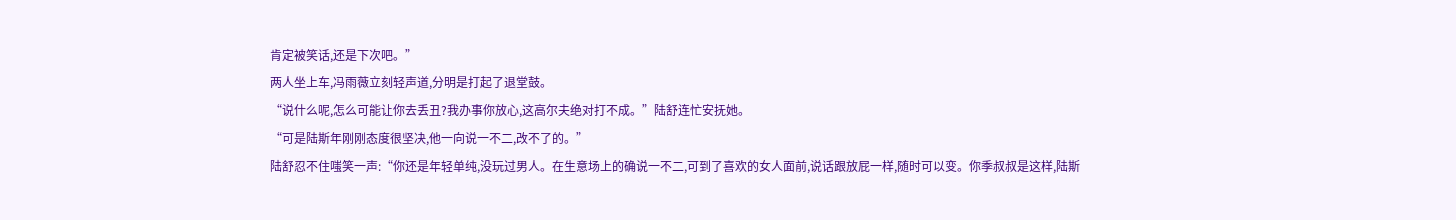肯定被笑话,还是下次吧。”
两人坐上车,冯雨薇立刻轻声道,分明是打起了退堂鼓。
“说什么呢,怎么可能让你去丢丑?我办事你放心,这高尔夫绝对打不成。”陆舒连忙安抚她。
“可是陆斯年刚刚态度很坚决,他一向说一不二,改不了的。”
陆舒忍不住嗤笑一声:“你还是年轻单纯,没玩过男人。在生意场上的确说一不二,可到了喜欢的女人面前,说话跟放屁一样,随时可以变。你季叔叔是这样,陆斯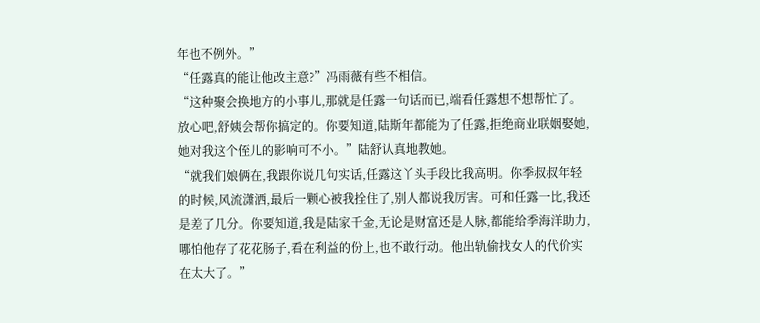年也不例外。”
“任露真的能让他改主意?”冯雨薇有些不相信。
“这种聚会换地方的小事儿,那就是任露一句话而已,端看任露想不想帮忙了。放心吧,舒姨会帮你搞定的。你要知道,陆斯年都能为了任露,拒绝商业联姻娶她,她对我这个侄儿的影响可不小。”陆舒认真地教她。
“就我们娘俩在,我跟你说几句实话,任露这丫头手段比我高明。你季叔叔年轻的时候,风流潇洒,最后一颗心被我拴住了,别人都说我厉害。可和任露一比,我还是差了几分。你要知道,我是陆家千金,无论是财富还是人脉,都能给季海洋助力,哪怕他存了花花肠子,看在利益的份上,也不敢行动。他出轨偷找女人的代价实在太大了。”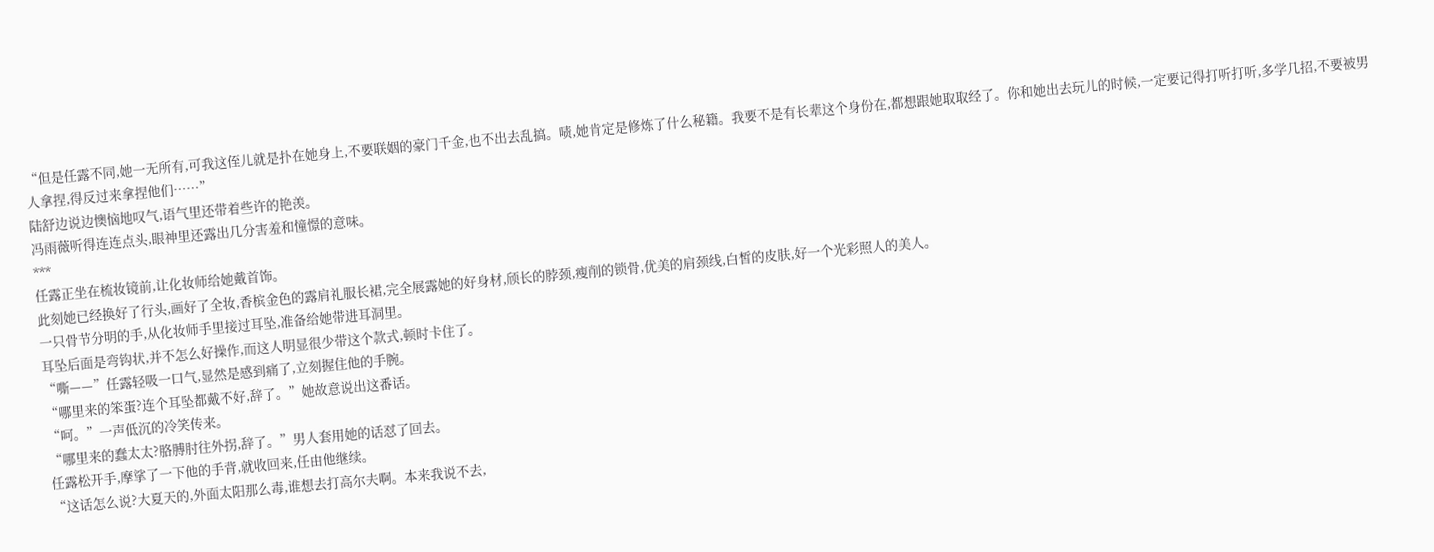“但是任露不同,她一无所有,可我这侄儿就是扑在她身上,不要联姻的豪门千金,也不出去乱搞。啧,她肯定是修炼了什么秘籍。我要不是有长辈这个身份在,都想跟她取取经了。你和她出去玩儿的时候,一定要记得打听打听,多学几招,不要被男人拿捏,得反过来拿捏他们……”
陆舒边说边懊恼地叹气,语气里还带着些许的艳羡。
冯雨薇听得连连点头,眼神里还露出几分害羞和憧憬的意味。
***
任露正坐在梳妆镜前,让化妆师给她戴首饰。
此刻她已经换好了行头,画好了全妆,香槟金色的露肩礼服长裙,完全展露她的好身材,颀长的脖颈,瘦削的锁骨,优美的肩颈线,白皙的皮肤,好一个光彩照人的美人。
一只骨节分明的手,从化妆师手里接过耳坠,准备给她带进耳洞里。
耳坠后面是弯钩状,并不怎么好操作,而这人明显很少带这个款式,顿时卡住了。
“嘶——”任露轻吸一口气,显然是感到痛了,立刻握住他的手腕。
“哪里来的笨蛋?连个耳坠都戴不好,辞了。”她故意说出这番话。
“呵。”一声低沉的冷笑传来。
“哪里来的蠢太太?胳膊肘往外拐,辞了。”男人套用她的话怼了回去。
任露松开手,摩挲了一下他的手背,就收回来,任由他继续。
“这话怎么说?大夏天的,外面太阳那么毒,谁想去打高尔夫啊。本来我说不去,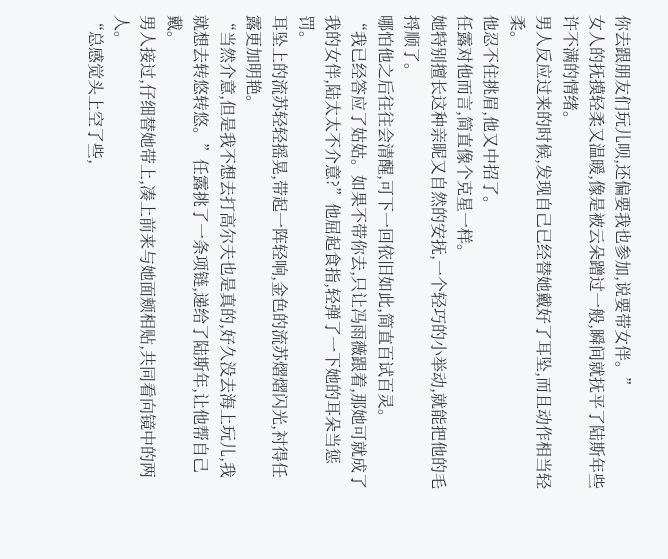你去跟朋友们玩儿呗,还偏要我也参加,说要带女伴。”
女人的抚摸轻柔又温暖,像是被云朵蹭过一般,瞬间就抚平了陆斯年些许不满的情绪。
男人反应过来的时候,发现自己已经替她戴好了耳坠,而且动作相当轻柔。
他忍不住挑眉,他又中招了。
任露对他而言,简直像个克星一样。
她特别擅长这种亲昵又自然的安抚,一个轻巧的小举动,就能把他的毛捋顺了。
哪怕他之后往往会清醒,可下一回依旧如此,简直百试百灵。
“我已经答应了姑姑。如果不带你去,只让冯雨薇跟着,那她可就成了我的女伴,陆太太不介意?”他屈起食指,轻弹了一下她的耳朵当惩罚。
耳坠上的流苏轻轻摇晃,带起一阵轻响,金色的流苏熠熠闪光,衬得任露更加明艳。
“当然介意,但是我不想去打高尔夫也是真的,好久没去海上玩儿,我就想去转悠转悠。”任露挑了一条项链,递给了陆斯年,让他帮自己戴。
男人接过,仔细替她带上,凑上前来与她面颊相贴,共同看向镜中的两人。
“总感觉头上空了些,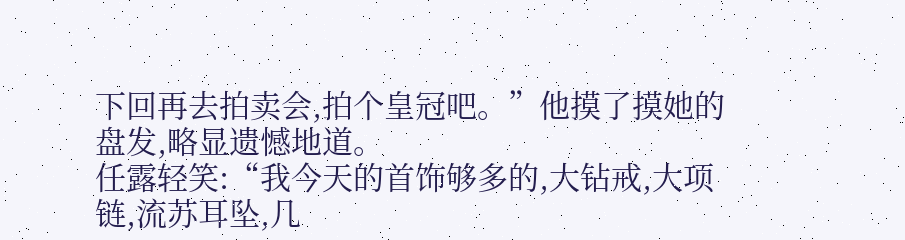下回再去拍卖会,拍个皇冠吧。”他摸了摸她的盘发,略显遗憾地道。
任露轻笑:“我今天的首饰够多的,大钻戒,大项链,流苏耳坠,几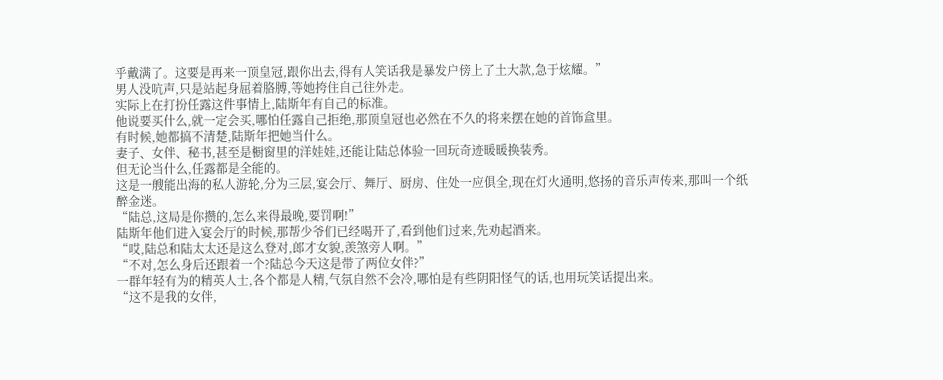乎戴满了。这要是再来一顶皇冠,跟你出去,得有人笑话我是暴发户傍上了土大款,急于炫耀。”
男人没吭声,只是站起身屈着胳膊,等她挎住自己往外走。
实际上在打扮任露这件事情上,陆斯年有自己的标准。
他说要买什么,就一定会买,哪怕任露自己拒绝,那顶皇冠也必然在不久的将来摆在她的首饰盒里。
有时候,她都搞不清楚,陆斯年把她当什么。
妻子、女伴、秘书,甚至是橱窗里的洋娃娃,还能让陆总体验一回玩奇迹暖暖换装秀。
但无论当什么,任露都是全能的。
这是一艘能出海的私人游轮,分为三层,宴会厅、舞厅、厨房、住处一应俱全,现在灯火通明,悠扬的音乐声传来,那叫一个纸醉金迷。
“陆总,这局是你攒的,怎么来得最晚,要罚啊!”
陆斯年他们进入宴会厅的时候,那帮少爷们已经喝开了,看到他们过来,先劝起酒来。
“哎,陆总和陆太太还是这么登对,郎才女貌,羡煞旁人啊。”
“不对,怎么身后还跟着一个?陆总今天这是带了两位女伴?”
一群年轻有为的精英人士,各个都是人精,气氛自然不会冷,哪怕是有些阴阳怪气的话,也用玩笑话提出来。
“这不是我的女伴,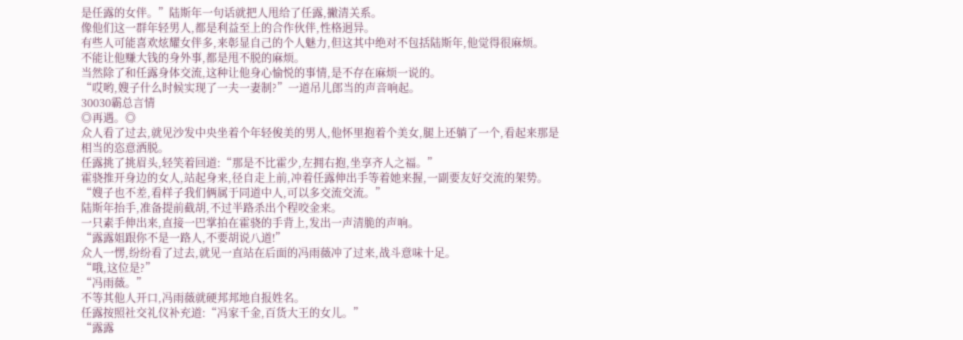是任露的女伴。”陆斯年一句话就把人甩给了任露,撇清关系。
像他们这一群年轻男人,都是利益至上的合作伙伴,性格迥异。
有些人可能喜欢炫耀女伴多,来彰显自己的个人魅力,但这其中绝对不包括陆斯年,他觉得很麻烦。
不能让他赚大钱的身外事,都是甩不脱的麻烦。
当然除了和任露身体交流,这种让他身心愉悦的事情,是不存在麻烦一说的。
“哎哟,嫂子什么时候实现了一夫一妻制?”一道吊儿郎当的声音响起。
30030霸总言情
◎再遇。◎
众人看了过去,就见沙发中央坐着个年轻俊美的男人,他怀里抱着个美女,腿上还躺了一个,看起来那是相当的恣意洒脱。
任露挑了挑眉头,轻笑着回道:“那是不比霍少,左拥右抱,坐享齐人之福。”
霍骁推开身边的女人,站起身来,径自走上前,冲着任露伸出手等着她来握,一副要友好交流的架势。
“嫂子也不差,看样子我们俩属于同道中人,可以多交流交流。”
陆斯年抬手,准备提前截胡,不过半路杀出个程咬金来。
一只素手伸出来,直接一巴掌拍在霍骁的手背上,发出一声清脆的声响。
“露露姐跟你不是一路人,不要胡说八道!”
众人一愣,纷纷看了过去,就见一直站在后面的冯雨薇冲了过来,战斗意味十足。
“哦,这位是?”
“冯雨薇。”
不等其他人开口,冯雨薇就硬邦邦地自报姓名。
任露按照社交礼仪补充道:“冯家千金,百货大王的女儿。”
“露露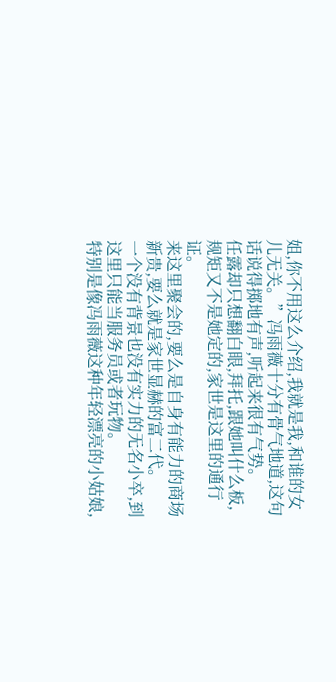姐,你不用这么介绍,我就是我,和谁的女儿无关。”冯雨薇十分有骨气地道,这句话说得掷地有声,听起来很有气势。
任露却只想翻白眼,拜托,跟她叫什么板,规矩又不是她定的,家世是这里的通行证。
来这里聚会的,要么是自身有能力的商场新贵,要么就是家世显赫的富二代。
一个没有背景也没有实力的无名小卒,到这里只能当服务员或者玩物。
特别是像冯雨薇这种年轻漂亮的小姑娘,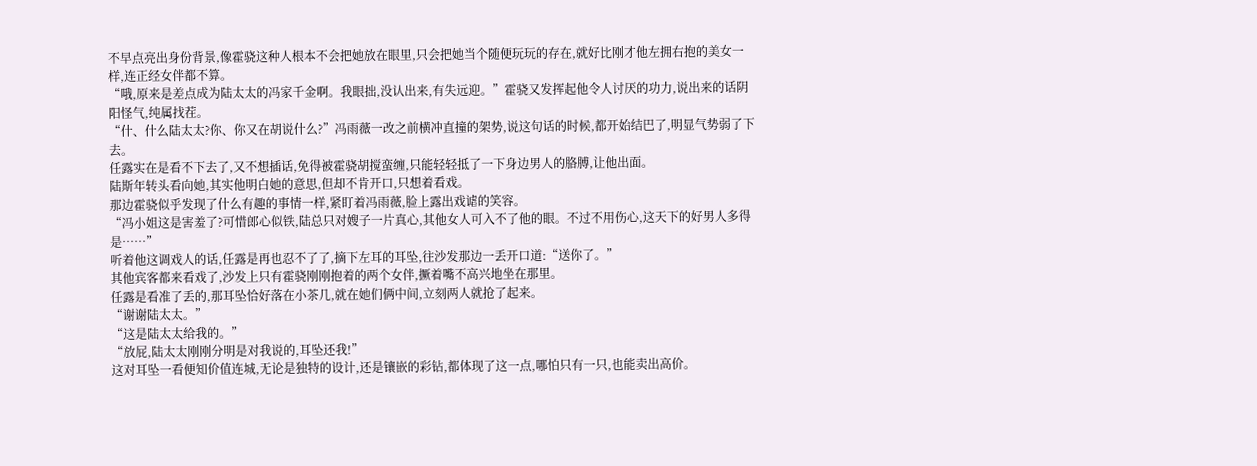不早点亮出身份背景,像霍骁这种人根本不会把她放在眼里,只会把她当个随便玩玩的存在,就好比刚才他左拥右抱的美女一样,连正经女伴都不算。
“哦,原来是差点成为陆太太的冯家千金啊。我眼拙,没认出来,有失远迎。”霍骁又发挥起他令人讨厌的功力,说出来的话阴阳怪气,纯属找茬。
“什、什么陆太太?你、你又在胡说什么?”冯雨薇一改之前横冲直撞的架势,说这句话的时候,都开始结巴了,明显气势弱了下去。
任露实在是看不下去了,又不想插话,免得被霍骁胡搅蛮缠,只能轻轻抵了一下身边男人的胳膊,让他出面。
陆斯年转头看向她,其实他明白她的意思,但却不肯开口,只想着看戏。
那边霍骁似乎发现了什么有趣的事情一样,紧盯着冯雨薇,脸上露出戏谑的笑容。
“冯小姐这是害羞了?可惜郎心似铁,陆总只对嫂子一片真心,其他女人可入不了他的眼。不过不用伤心,这天下的好男人多得是……”
听着他这调戏人的话,任露是再也忍不了了,摘下左耳的耳坠,往沙发那边一丢开口道:“送你了。”
其他宾客都来看戏了,沙发上只有霍骁刚刚抱着的两个女伴,撅着嘴不高兴地坐在那里。
任露是看准了丢的,那耳坠恰好落在小茶几,就在她们俩中间,立刻两人就抢了起来。
“谢谢陆太太。”
“这是陆太太给我的。”
“放屁,陆太太刚刚分明是对我说的,耳坠还我!”
这对耳坠一看便知价值连城,无论是独特的设计,还是镶嵌的彩钻,都体现了这一点,哪怕只有一只,也能卖出高价。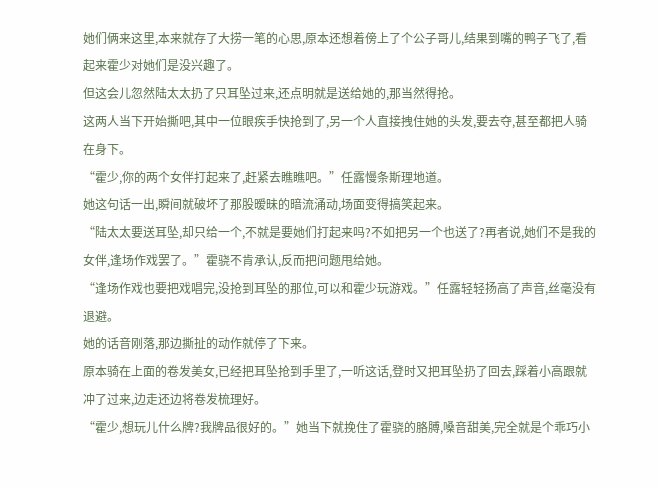她们俩来这里,本来就存了大捞一笔的心思,原本还想着傍上了个公子哥儿,结果到嘴的鸭子飞了,看起来霍少对她们是没兴趣了。
但这会儿忽然陆太太扔了只耳坠过来,还点明就是送给她的,那当然得抢。
这两人当下开始撕吧,其中一位眼疾手快抢到了,另一个人直接拽住她的头发,要去夺,甚至都把人骑在身下。
“霍少,你的两个女伴打起来了,赶紧去瞧瞧吧。”任露慢条斯理地道。
她这句话一出,瞬间就破坏了那股暧昧的暗流涌动,场面变得搞笑起来。
“陆太太要送耳坠,却只给一个,不就是要她们打起来吗?不如把另一个也送了?再者说,她们不是我的女伴,逢场作戏罢了。”霍骁不肯承认,反而把问题甩给她。
“逢场作戏也要把戏唱完,没抢到耳坠的那位,可以和霍少玩游戏。”任露轻轻扬高了声音,丝毫没有退避。
她的话音刚落,那边撕扯的动作就停了下来。
原本骑在上面的卷发美女,已经把耳坠抢到手里了,一听这话,登时又把耳坠扔了回去,踩着小高跟就冲了过来,边走还边将卷发梳理好。
“霍少,想玩儿什么牌?我牌品很好的。”她当下就挽住了霍骁的胳膊,嗓音甜美,完全就是个乖巧小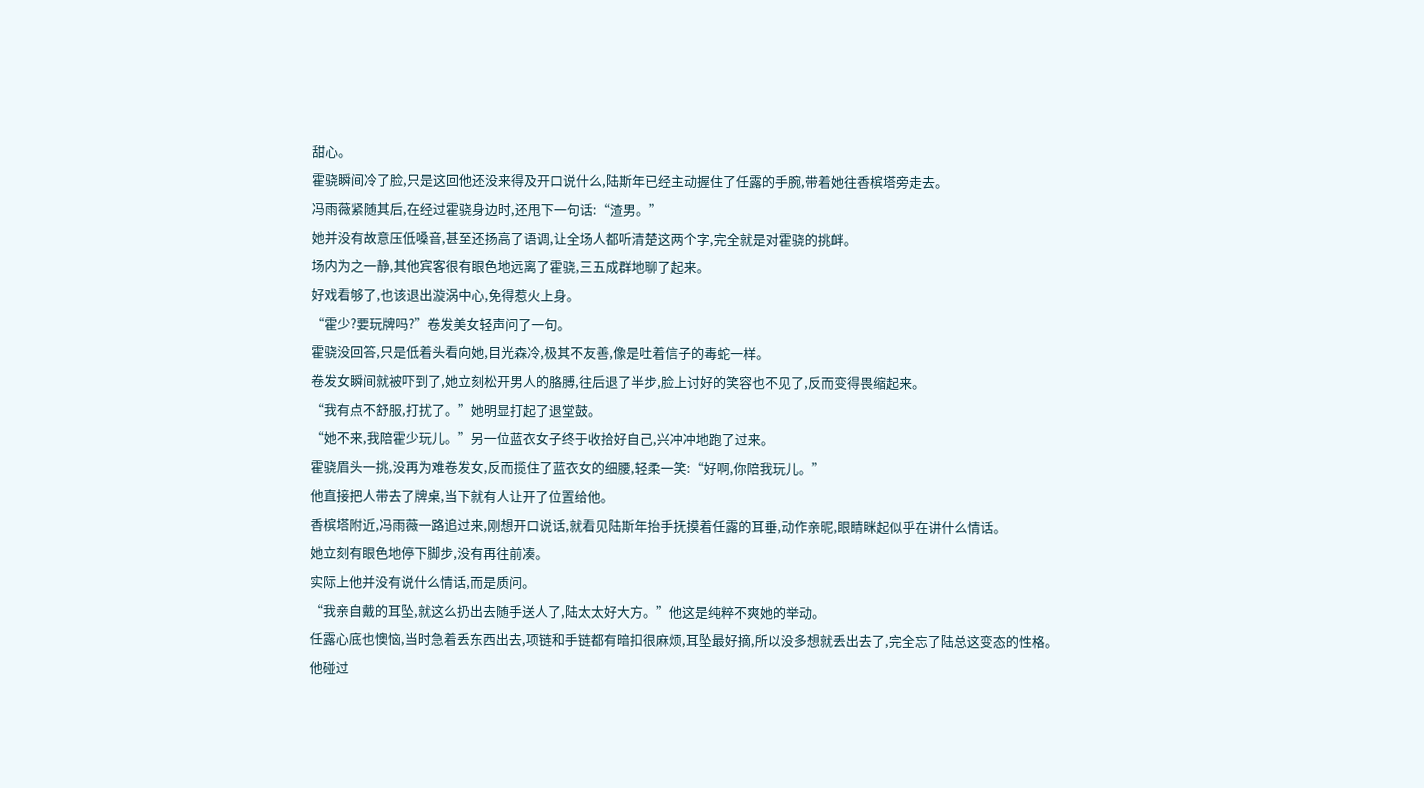甜心。
霍骁瞬间冷了脸,只是这回他还没来得及开口说什么,陆斯年已经主动握住了任露的手腕,带着她往香槟塔旁走去。
冯雨薇紧随其后,在经过霍骁身边时,还甩下一句话:“渣男。”
她并没有故意压低嗓音,甚至还扬高了语调,让全场人都听清楚这两个字,完全就是对霍骁的挑衅。
场内为之一静,其他宾客很有眼色地远离了霍骁,三五成群地聊了起来。
好戏看够了,也该退出漩涡中心,免得惹火上身。
“霍少?要玩牌吗?”卷发美女轻声问了一句。
霍骁没回答,只是低着头看向她,目光森冷,极其不友善,像是吐着信子的毒蛇一样。
卷发女瞬间就被吓到了,她立刻松开男人的胳膊,往后退了半步,脸上讨好的笑容也不见了,反而变得畏缩起来。
“我有点不舒服,打扰了。”她明显打起了退堂鼓。
“她不来,我陪霍少玩儿。”另一位蓝衣女子终于收拾好自己,兴冲冲地跑了过来。
霍骁眉头一挑,没再为难卷发女,反而揽住了蓝衣女的细腰,轻柔一笑:“好啊,你陪我玩儿。”
他直接把人带去了牌桌,当下就有人让开了位置给他。
香槟塔附近,冯雨薇一路追过来,刚想开口说话,就看见陆斯年抬手抚摸着任露的耳垂,动作亲昵,眼睛眯起似乎在讲什么情话。
她立刻有眼色地停下脚步,没有再往前凑。
实际上他并没有说什么情话,而是质问。
“我亲自戴的耳坠,就这么扔出去随手送人了,陆太太好大方。”他这是纯粹不爽她的举动。
任露心底也懊恼,当时急着丢东西出去,项链和手链都有暗扣很麻烦,耳坠最好摘,所以没多想就丢出去了,完全忘了陆总这变态的性格。
他碰过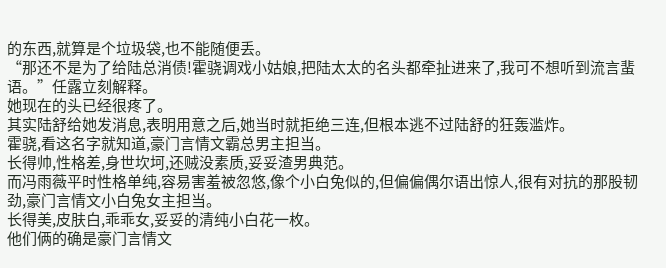的东西,就算是个垃圾袋,也不能随便丢。
“那还不是为了给陆总消债!霍骁调戏小姑娘,把陆太太的名头都牵扯进来了,我可不想听到流言蜚语。”任露立刻解释。
她现在的头已经很疼了。
其实陆舒给她发消息,表明用意之后,她当时就拒绝三连,但根本逃不过陆舒的狂轰滥炸。
霍骁,看这名字就知道,豪门言情文霸总男主担当。
长得帅,性格差,身世坎坷,还贼没素质,妥妥渣男典范。
而冯雨薇平时性格单纯,容易害羞被忽悠,像个小白兔似的,但偏偏偶尔语出惊人,很有对抗的那股韧劲,豪门言情文小白兔女主担当。
长得美,皮肤白,乖乖女,妥妥的清纯小白花一枚。
他们俩的确是豪门言情文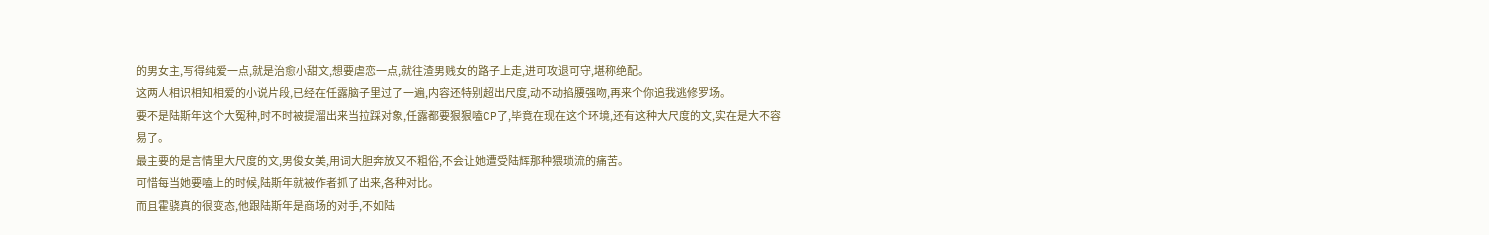的男女主,写得纯爱一点,就是治愈小甜文,想要虐恋一点,就往渣男贱女的路子上走,进可攻退可守,堪称绝配。
这两人相识相知相爱的小说片段,已经在任露脑子里过了一遍,内容还特别超出尺度,动不动掐腰强吻,再来个你追我逃修罗场。
要不是陆斯年这个大冤种,时不时被提溜出来当拉踩对象,任露都要狠狠嗑CP了,毕竟在现在这个环境,还有这种大尺度的文,实在是大不容易了。
最主要的是言情里大尺度的文,男俊女美,用词大胆奔放又不粗俗,不会让她遭受陆辉那种猥琐流的痛苦。
可惜每当她要嗑上的时候,陆斯年就被作者抓了出来,各种对比。
而且霍骁真的很变态,他跟陆斯年是商场的对手,不如陆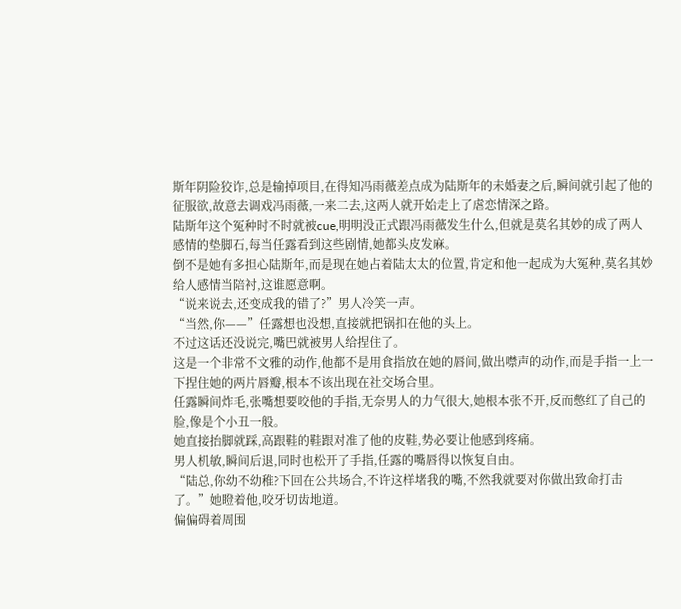斯年阴险狡诈,总是输掉项目,在得知冯雨薇差点成为陆斯年的未婚妻之后,瞬间就引起了他的征服欲,故意去调戏冯雨薇,一来二去,这两人就开始走上了虐恋情深之路。
陆斯年这个冤种时不时就被cue,明明没正式跟冯雨薇发生什么,但就是莫名其妙的成了两人感情的垫脚石,每当任露看到这些剧情,她都头皮发麻。
倒不是她有多担心陆斯年,而是现在她占着陆太太的位置,肯定和他一起成为大冤种,莫名其妙给人感情当陪衬,这谁愿意啊。
“说来说去,还变成我的错了?”男人冷笑一声。
“当然,你——”任露想也没想,直接就把锅扣在他的头上。
不过这话还没说完,嘴巴就被男人给捏住了。
这是一个非常不文雅的动作,他都不是用食指放在她的唇间,做出噤声的动作,而是手指一上一下捏住她的两片唇瓣,根本不该出现在社交场合里。
任露瞬间炸毛,张嘴想要咬他的手指,无奈男人的力气很大,她根本张不开,反而憋红了自己的脸,像是个小丑一般。
她直接抬脚就踩,高跟鞋的鞋跟对准了他的皮鞋,势必要让他感到疼痛。
男人机敏,瞬间后退,同时也松开了手指,任露的嘴唇得以恢复自由。
“陆总,你幼不幼稚?下回在公共场合,不许这样堵我的嘴,不然我就要对你做出致命打击了。”她瞪着他,咬牙切齿地道。
偏偏碍着周围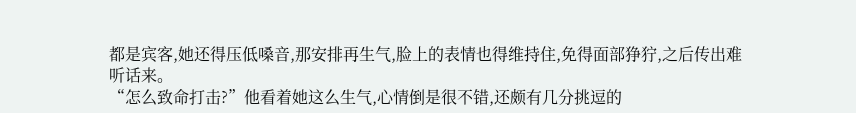都是宾客,她还得压低嗓音,那安排再生气,脸上的表情也得维持住,免得面部狰狞,之后传出难听话来。
“怎么致命打击?”他看着她这么生气,心情倒是很不错,还颇有几分挑逗的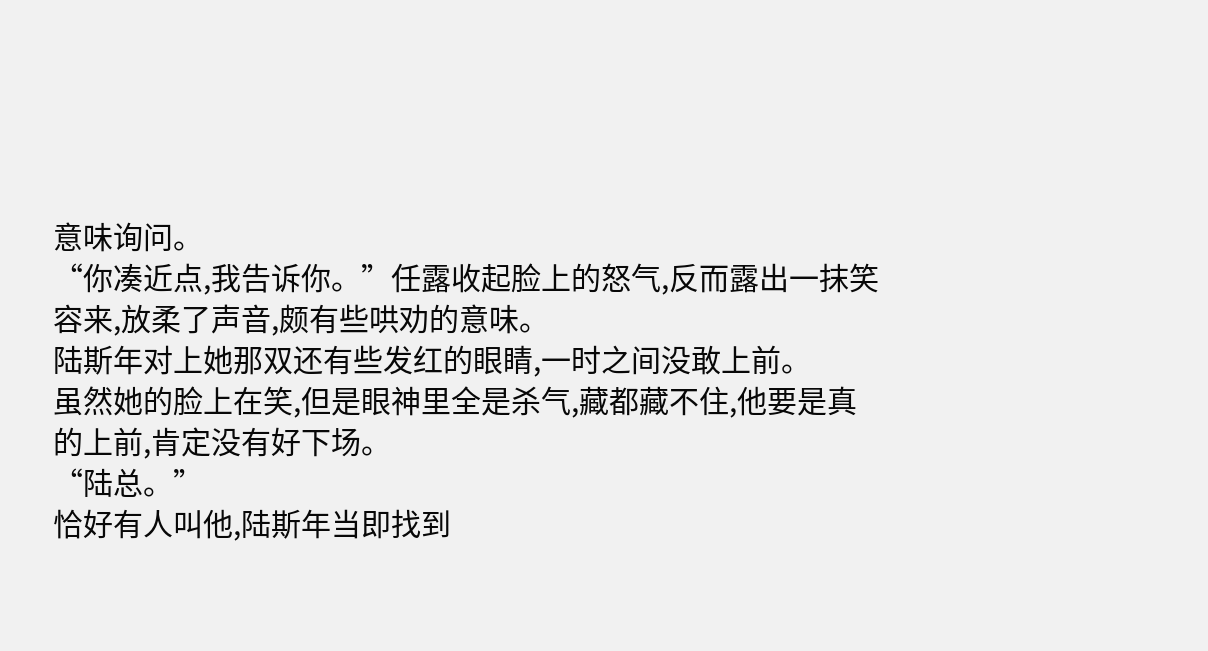意味询问。
“你凑近点,我告诉你。”任露收起脸上的怒气,反而露出一抹笑容来,放柔了声音,颇有些哄劝的意味。
陆斯年对上她那双还有些发红的眼睛,一时之间没敢上前。
虽然她的脸上在笑,但是眼神里全是杀气,藏都藏不住,他要是真的上前,肯定没有好下场。
“陆总。”
恰好有人叫他,陆斯年当即找到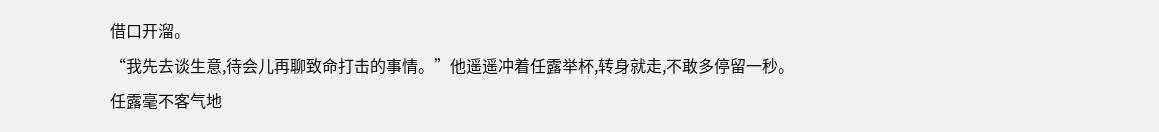借口开溜。
“我先去谈生意,待会儿再聊致命打击的事情。”他遥遥冲着任露举杯,转身就走,不敢多停留一秒。
任露毫不客气地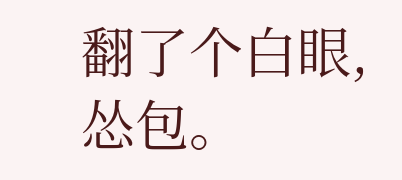翻了个白眼,怂包。